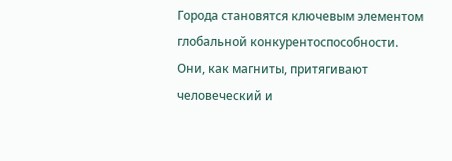Города становятся ключевым элементом глобальной конкурентоспособности. Они, как магниты, притягивают человеческий и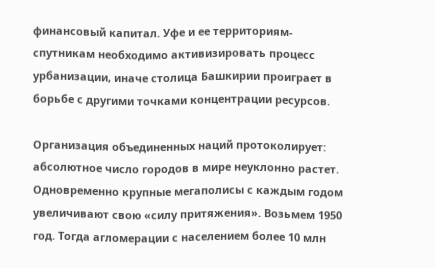финансовый капитал. Уфе и ее территориям-спутникам необходимо активизировать процесс урбанизации, иначе столица Башкирии проиграет в борьбе с другими точками концентрации ресурсов.

Организация объединенных наций протоколирует: абсолютное число городов в мире неуклонно растет. Одновременно крупные мегаполисы с каждым годом увеличивают свою «силу притяжения». Возьмем 1950 год. Тогда агломерации с населением более 10 млн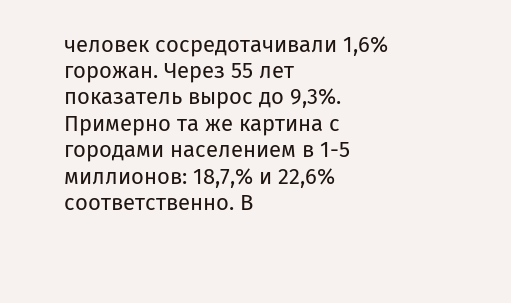человек сосредотачивали 1,6% горожан. Через 55 лет показатель вырос до 9,3%. Примерно та же картина с городами населением в 1-5 миллионов: 18,7,% и 22,6% соответственно. В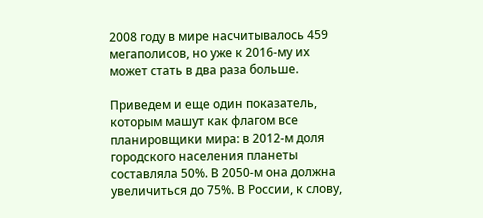2008 году в мире насчитывалось 459 мегаполисов, но уже к 2016-му их может стать в два раза больше.

Приведем и еще один показатель, которым машут как флагом все планировщики мира: в 2012-м доля городского населения планеты составляла 50%. В 2050-м она должна увеличиться до 75%. В России, к слову,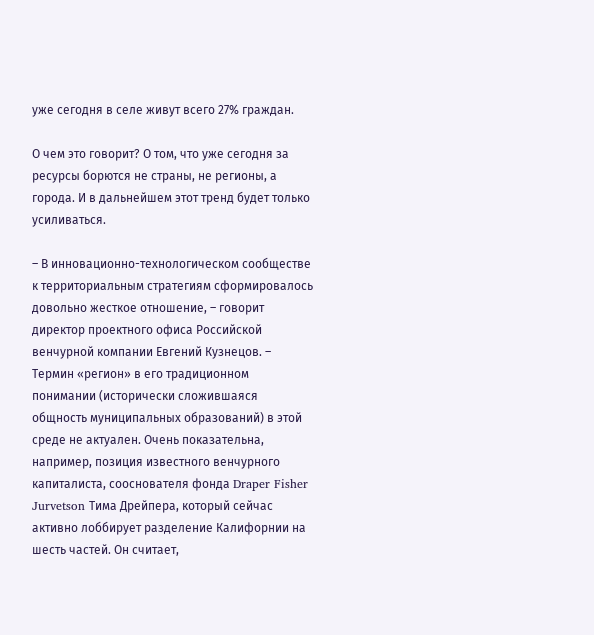уже сегодня в селе живут всего 27% граждан.

О чем это говорит? О том, что уже сегодня за ресурсы борются не страны, не регионы, а города. И в дальнейшем этот тренд будет только усиливаться.

– В инновационно-технологическом сообществе к территориальным стратегиям сформировалось довольно жесткое отношение, – говорит директор проектного офиса Российской венчурной компании Евгений Кузнецов. – Термин «регион» в его традиционном понимании (исторически сложившаяся общность муниципальных образований) в этой среде не актуален. Очень показательна, например, позиция известного венчурного капиталиста, сооснователя фонда Draper Fisher Jurvetson Тима Дрейпера, который сейчас активно лоббирует разделение Калифорнии на шесть частей. Он считает,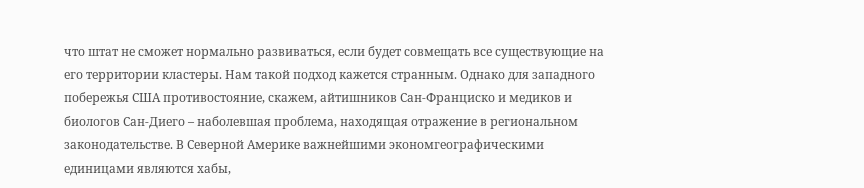что штат не сможет нормально развиваться, если будет совмещать все существующие на его территории кластеры. Нам такой подход кажется странным. Однако для западного побережья США противостояние, скажем, айтишников Сан-Франциско и медиков и биологов Сан-Диего – наболевшая проблема, находящая отражение в региональном законодательстве. В Северной Америке важнейшими экономгеографическими единицами являются хабы,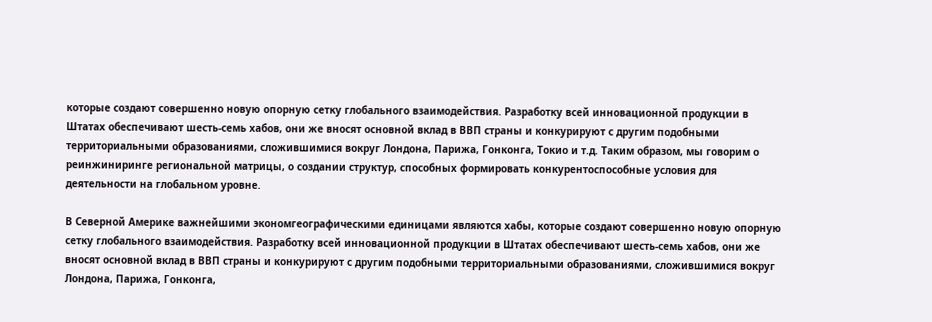которые создают совершенно новую опорную сетку глобального взаимодействия. Разработку всей инновационной продукции в Штатах обеспечивают шесть-семь хабов, они же вносят основной вклад в ВВП страны и конкурируют с другим подобными территориальными образованиями, сложившимися вокруг Лондона, Парижа, Гонконга, Токио и т.д. Таким образом, мы говорим о реинжиниринге региональной матрицы, о создании структур, способных формировать конкурентоспособные условия для деятельности на глобальном уровне.

В Северной Америке важнейшими экономгеографическими единицами являются хабы, которые создают совершенно новую опорную сетку глобального взаимодействия. Разработку всей инновационной продукции в Штатах обеспечивают шесть-семь хабов, они же вносят основной вклад в ВВП страны и конкурируют с другим подобными территориальными образованиями, сложившимися вокруг Лондона, Парижа, Гонконга,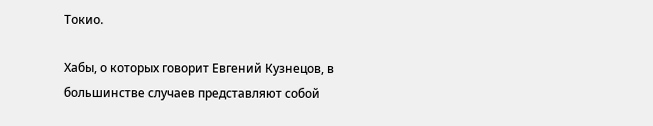Токио.

Хабы, о которых говорит Евгений Кузнецов, в большинстве случаев представляют собой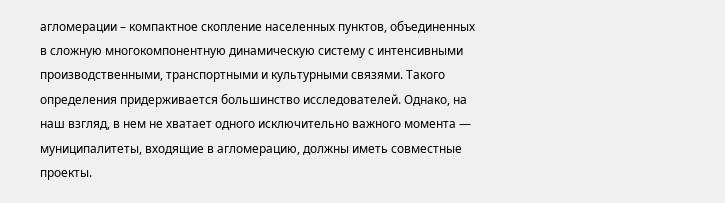агломерации – компактное скопление населенных пунктов, объединенных в сложную многокомпонентную динамическую систему с интенсивными производственными, транспортными и культурными связями. Такого определения придерживается большинство исследователей. Однако, на наш взгляд, в нем не хватает одного исключительно важного момента — муниципалитеты, входящие в агломерацию, должны иметь совместные проекты.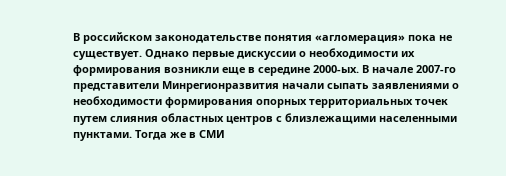В российском законодательстве понятия «агломерация» пока не существует. Однако первые дискуссии о необходимости их формирования возникли еще в середине 2000-ых. В начале 2007-го представители Минрегионразвития начали сыпать заявлениями о необходимости формирования опорных территориальных точек путем слияния областных центров с близлежащими населенными пунктами. Тогда же в СМИ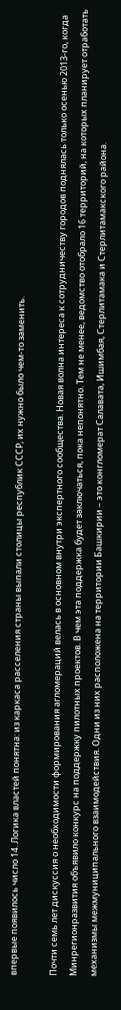впервые появилось число 14. Логика властей понятна: из каркаса расселения страны выпали столицы республик СССР, их нужно было чем-то заменить.

Почти семь лет дискуссия о необходимости формирования агломераций велась в основном внутри экспертного сообщества. Новая волна интереса к сотрудничеству городов поднялась только осенью 2013-го, когда Минрегионразвития объявило конкурс на поддержку пилотных проектов. В чем эта поддержка будет заключаться, пока непонятно. Тем не менее, ведомство отобрало 16 территорий, на которых планирует отработать механизмы межмуниципального взаимодействия. Одни из них расположена на территории Башкирии – это конгломерат Салавата, Ишимбая, Стерлитамака и Стерлитамакского района.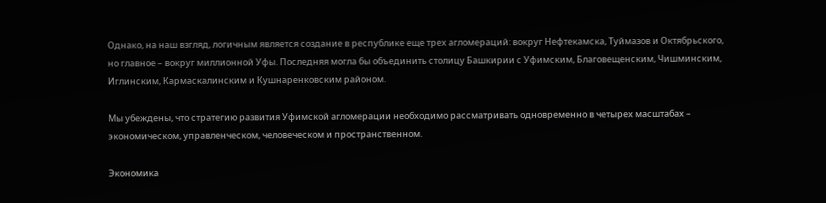Однако, на наш взгляд, логичным является создание в республике еще трех агломераций: вокруг Нефтекамска, Туймазов и Октябрьского, но главное – вокруг миллионной Уфы. Последняя могла бы объединить столицу Башкирии с Уфимским, Благовещенским, Чишминским, Иглинским, Кармаскалинским и Кушнаренковским районом.

Мы убеждены, что стратегию развития Уфимской агломерации необходимо рассматривать одновременно в четырех масштабах – экономическом, управленческом, человеческом и пространственном.

Экономика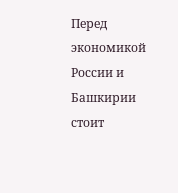Перед экономикой России и Башкирии стоит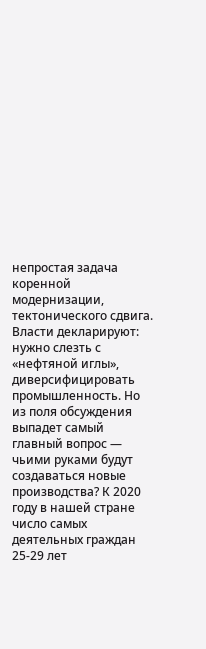непростая задача коренной модернизации, тектонического сдвига. Власти декларируют: нужно слезть с «нефтяной иглы», диверсифицировать промышленность. Но из поля обсуждения выпадет самый главный вопрос — чьими руками будут создаваться новые производства? К 2020 году в нашей стране число самых деятельных граждан 25-29 лет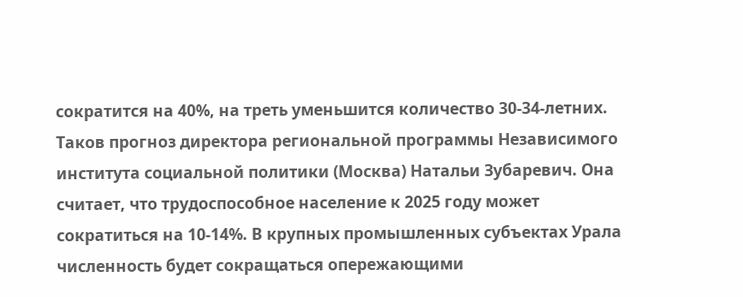сократится на 40%, на треть уменьшится количество 30-34-летних. Таков прогноз директора региональной программы Независимого института социальной политики (Москва) Натальи Зубаревич. Она считает, что трудоспособное население к 2025 году может сократиться на 10-14%. В крупных промышленных субъектах Урала численность будет сокращаться опережающими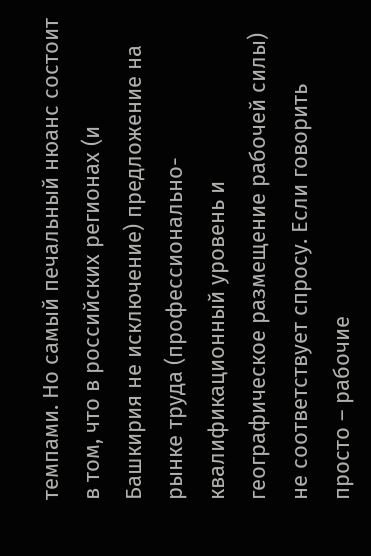темпами. Но самый печальный нюанс состоит в том, что в российских регионах (и Башкирия не исключение) предложение на рынке труда (профессионально-квалификационный уровень и географическое размещение рабочей силы) не соответствует спросу. Если говорить просто – рабочие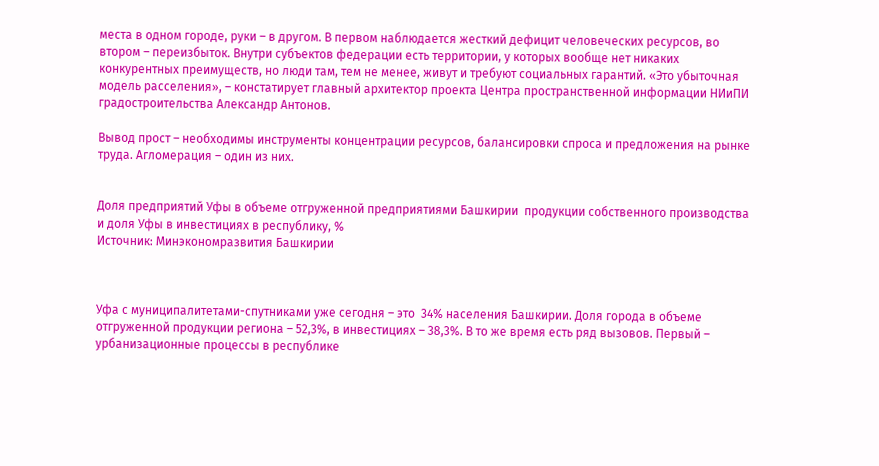места в одном городе, руки – в другом. В первом наблюдается жесткий дефицит человеческих ресурсов, во втором – переизбыток. Внутри субъектов федерации есть территории, у которых вообще нет никаких конкурентных преимуществ, но люди там, тем не менее, живут и требуют социальных гарантий. «Это убыточная модель расселения», – констатирует главный архитектор проекта Центра пространственной информации НИиПИ градостроительства Александр Антонов.

Вывод прост – необходимы инструменты концентрации ресурсов, балансировки спроса и предложения на рынке труда. Агломерация – один из них.


Доля предприятий Уфы в объеме отгруженной предприятиями Башкирии  продукции собственного производства и доля Уфы в инвестициях в республику, %
Источник: Минэкономразвития Башкирии



Уфа с муниципалитетами-спутниками уже сегодня – это  34% населения Башкирии. Доля города в объеме отгруженной продукции региона – 52,3%, в инвестициях – 38,3%. В то же время есть ряд вызовов. Первый – урбанизационные процессы в республике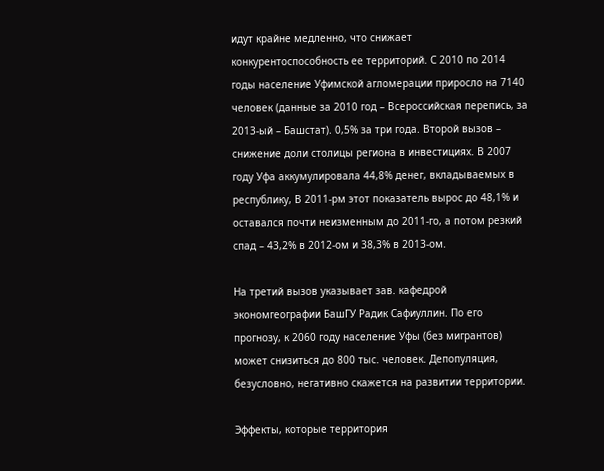идут крайне медленно, что снижает конкурентоспособность ее территорий. С 2010 по 2014 годы население Уфимской агломерации приросло на 7140 человек (данные за 2010 год – Всероссийская перепись, за 2013-ый – Башстат). 0,5% за три года. Второй вызов – снижение доли столицы региона в инвестициях. В 2007 году Уфа аккумулировала 44,8% денег, вкладываемых в республику, В 2011-рм этот показатель вырос до 48,1% и оставался почти неизменным до 2011-го, а потом резкий спад – 43,2% в 2012-ом и 38,3% в 2013-ом.

На третий вызов указывает зав. кафедрой экономгеографии БашГУ Радик Сафиуллин. По его прогнозу, к 2060 году население Уфы (без мигрантов) может снизиться до 800 тыс. человек. Депопуляция, безусловно, негативно скажется на развитии территории.

Эффекты, которые территория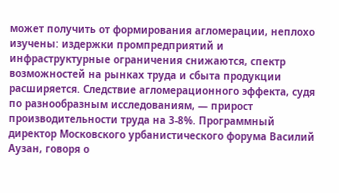может получить от формирования агломерации, неплохо изучены: издержки промпредприятий и инфраструктурные ограничения снижаются, спектр возможностей на рынках труда и сбыта продукции расширяется. Следствие агломерационного эффекта, судя по разнообразным исследованиям, — прирост производительности труда на 3-8%. Программный директор Московского урбанистического форума Василий Аузан, говоря о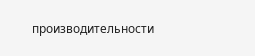производительности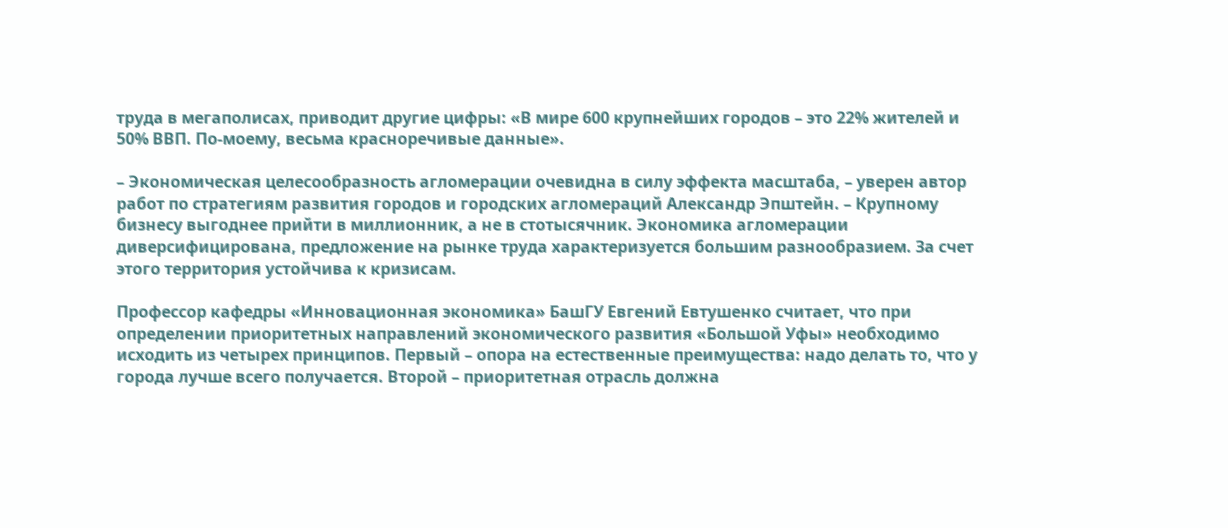труда в мегаполисах, приводит другие цифры: «В мире 600 крупнейших городов – это 22% жителей и 50% ВВП. По-моему, весьма красноречивые данные».

– Экономическая целесообразность агломерации очевидна в силу эффекта масштаба, – уверен автор работ по стратегиям развития городов и городских агломераций Александр Эпштейн. – Крупному бизнесу выгоднее прийти в миллионник, а не в стотысячник. Экономика агломерации диверсифицирована, предложение на рынке труда характеризуется большим разнообразием. За счет этого территория устойчива к кризисам.

Профессор кафедры «Инновационная экономика» БашГУ Евгений Евтушенко считает, что при определении приоритетных направлений экономического развития «Большой Уфы» необходимо исходить из четырех принципов. Первый – опора на естественные преимущества: надо делать то, что у города лучше всего получается. Второй – приоритетная отрасль должна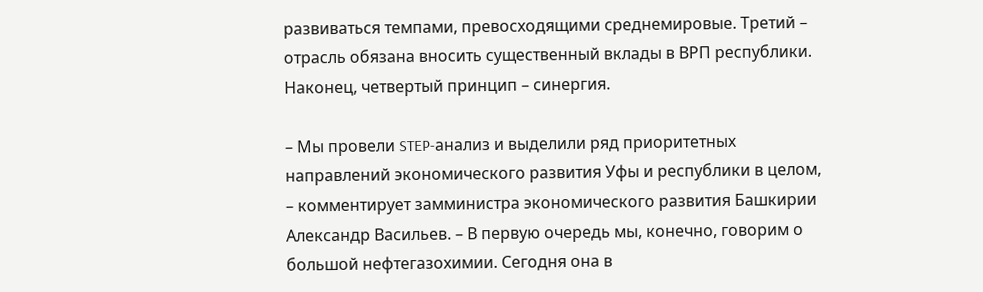развиваться темпами, превосходящими среднемировые. Третий – отрасль обязана вносить существенный вклады в ВРП республики. Наконец, четвертый принцип – синергия.

– Мы провели STEP-анализ и выделили ряд приоритетных направлений экономического развития Уфы и республики в целом, – комментирует замминистра экономического развития Башкирии Александр Васильев. – В первую очередь мы, конечно, говорим о большой нефтегазохимии. Сегодня она в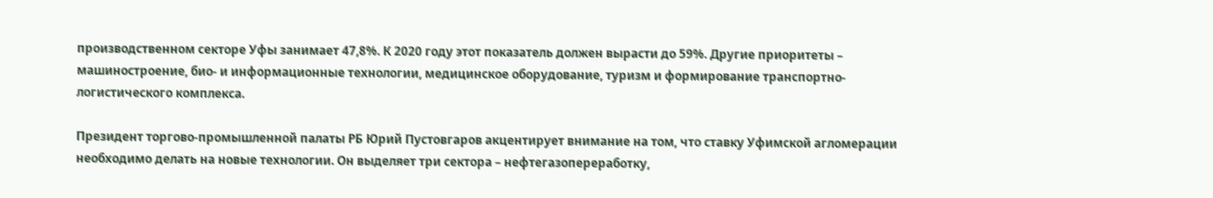производственном секторе Уфы занимает 47,8%. К 2020 году этот показатель должен вырасти до 59%. Другие приоритеты – машиностроение, био- и информационные технологии, медицинское оборудование, туризм и формирование транспортно-логистического комплекса.

Президент торгово-промышленной палаты РБ Юрий Пустовгаров акцентирует внимание на том, что ставку Уфимской агломерации необходимо делать на новые технологии. Он выделяет три сектора – нефтегазопереработку,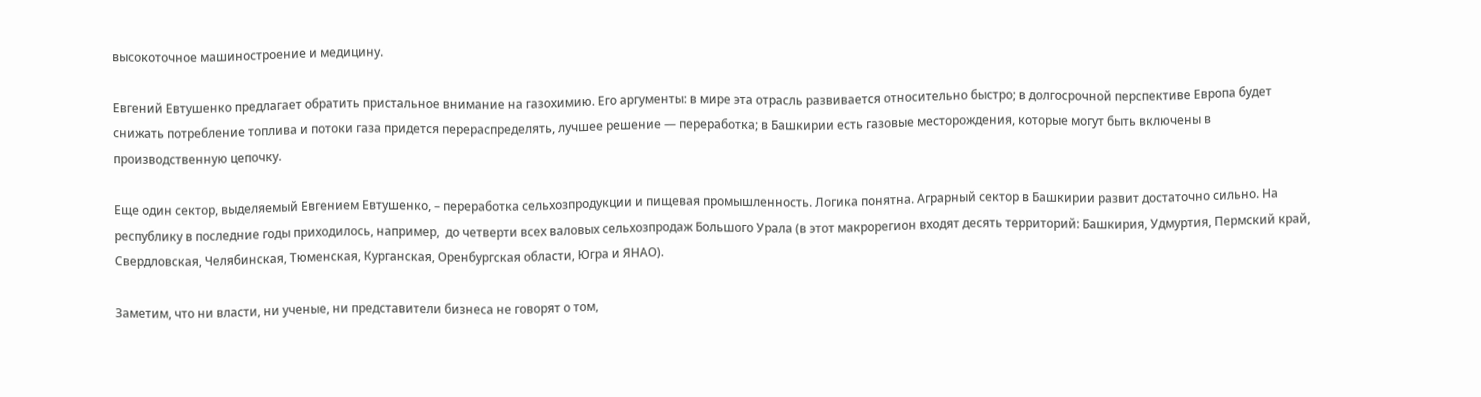высокоточное машиностроение и медицину.

Евгений Евтушенко предлагает обратить пристальное внимание на газохимию. Его аргументы: в мире эта отрасль развивается относительно быстро; в долгосрочной перспективе Европа будет снижать потребление топлива и потоки газа придется перераспределять, лучшее решение — переработка; в Башкирии есть газовые месторождения, которые могут быть включены в производственную цепочку.

Еще один сектор, выделяемый Евгением Евтушенко, – переработка сельхозпродукции и пищевая промышленность. Логика понятна. Аграрный сектор в Башкирии развит достаточно сильно. На республику в последние годы приходилось, например,  до четверти всех валовых сельхозпродаж Большого Урала (в этот макрорегион входят десять территорий: Башкирия, Удмуртия, Пермский край, Свердловская, Челябинская, Тюменская, Курганская, Оренбургская области, Югра и ЯНАО).

Заметим, что ни власти, ни ученые, ни представители бизнеса не говорят о том,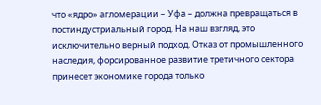что «ядро» агломерации – Уфа – должна превращаться в постиндустриальный город. На наш взгляд, это исключительно верный подход. Отказ от промышленного наследия, форсированное развитие третичного сектора принесет экономике города только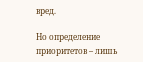вред.

Но определение приоритетов – лишь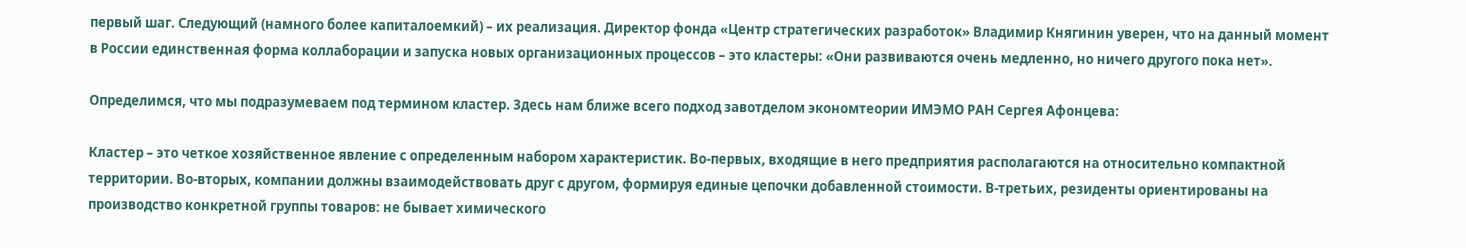первый шаг. Следующий (намного более капиталоемкий) – их реализация. Директор фонда «Центр стратегических разработок» Владимир Княгинин уверен, что на данный момент в России единственная форма коллаборации и запуска новых организационных процессов – это кластеры: «Они развиваются очень медленно, но ничего другого пока нет».

Определимся, что мы подразумеваем под термином кластер. Здесь нам ближе всего подход завотделом экономтеории ИМЭМО РАН Сергея Афонцева:

Кластер – это четкое хозяйственное явление с определенным набором характеристик. Во-первых, входящие в него предприятия располагаются на относительно компактной территории. Во-вторых, компании должны взаимодействовать друг с другом, формируя единые цепочки добавленной стоимости. В-третьих, резиденты ориентированы на производство конкретной группы товаров: не бывает химического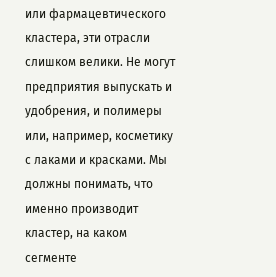или фармацевтического кластера, эти отрасли слишком велики. Не могут предприятия выпускать и удобрения, и полимеры или, например, косметику с лаками и красками. Мы должны понимать, что именно производит кластер, на каком сегменте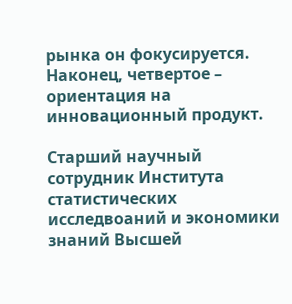рынка он фокусируется. Наконец, четвертое – ориентация на инновационный продукт.

Старший научный сотрудник Института статистических исследвоаний и экономики знаний Высшей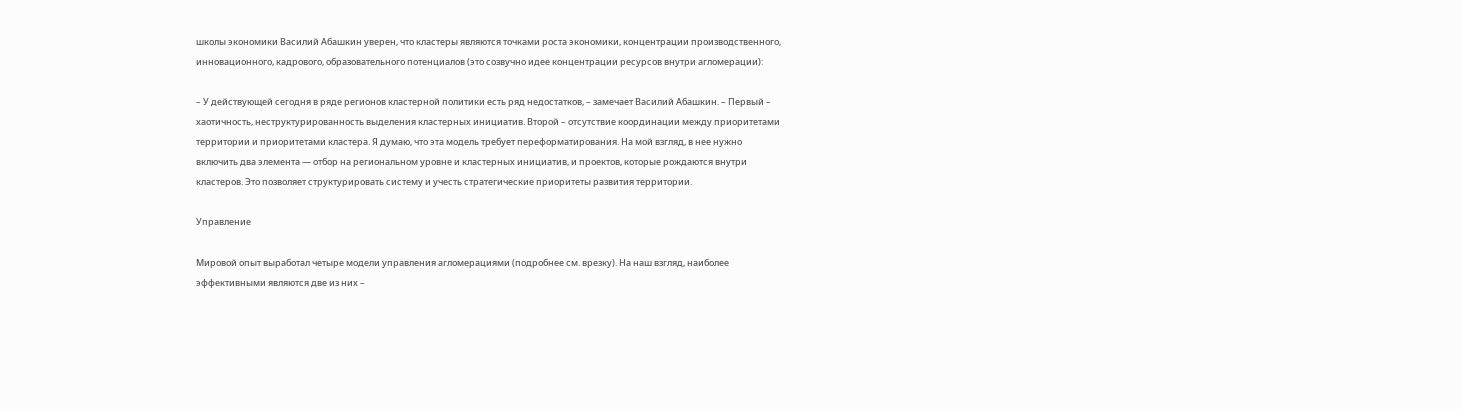школы экономики Василий Абашкин уверен, что кластеры являются точками роста экономики, концентрации производственного, инновационного, кадрового, образовательного потенциалов (это созвучно идее концентрации ресурсов внутри агломерации):

– У действующей сегодня в ряде регионов кластерной политики есть ряд недостатков, – замечает Василий Абашкин. – Первый – хаотичность, неструктурированность выделения кластерных инициатив. Второй – отсутствие координации между приоритетами территории и приоритетами кластера. Я думаю, что эта модель требует переформатирования. На мой взгляд, в нее нужно включить два элемента — отбор на региональном уровне и кластерных инициатив, и проектов, которые рождаются внутри кластеров. Это позволяет структурировать систему и учесть стратегические приоритеты развития территории.

Управление

Мировой опыт выработал четыре модели управления агломерациями (подробнее см. врезку). На наш взгляд, наиболее эффективными являются две из них –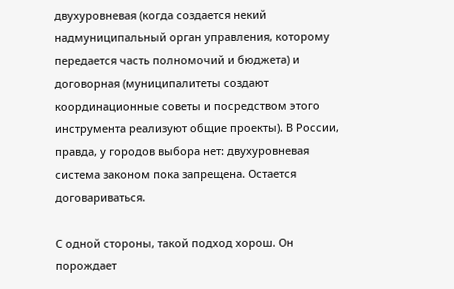двухуровневая (когда создается некий надмуниципальный орган управления, которому передается часть полномочий и бюджета) и договорная (муниципалитеты создают координационные советы и посредством этого инструмента реализуют общие проекты). В России, правда, у городов выбора нет: двухуровневая система законом пока запрещена. Остается договариваться.

С одной стороны, такой подход хорош. Он порождает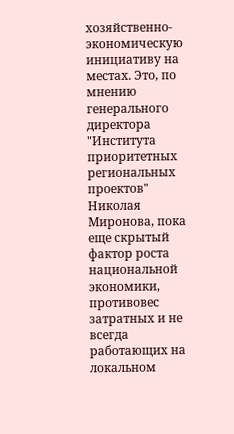хозяйственно-экономическую инициативу на местах. Это, по мнению генерального директора "Института приоритетных региональных проектов" Николая Миронова, пока еще скрытый фактор роста национальной экономики, противовес затратных и не всегда работающих на локальном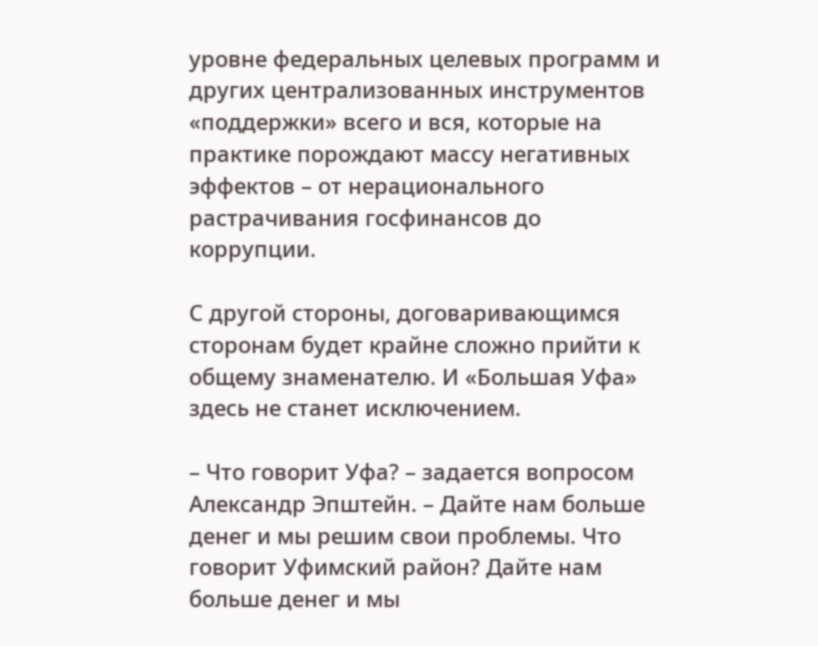уровне федеральных целевых программ и других централизованных инструментов «поддержки» всего и вся, которые на практике порождают массу негативных эффектов – от нерационального растрачивания госфинансов до коррупции.

С другой стороны, договаривающимся сторонам будет крайне сложно прийти к общему знаменателю. И «Большая Уфа» здесь не станет исключением.

– Что говорит Уфа? – задается вопросом Александр Эпштейн. – Дайте нам больше денег и мы решим свои проблемы. Что говорит Уфимский район? Дайте нам больше денег и мы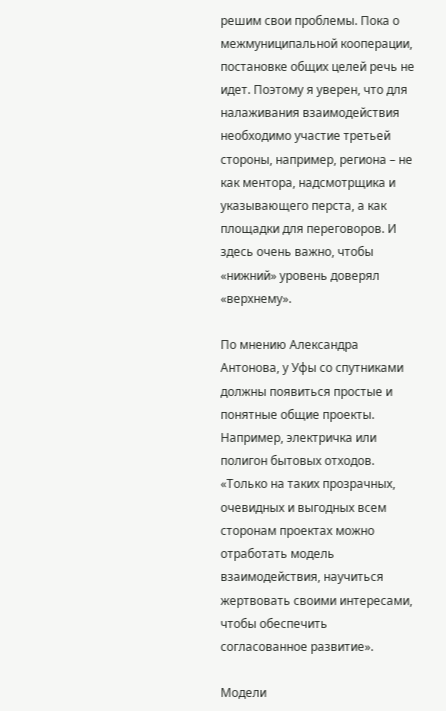решим свои проблемы. Пока о межмуниципальной кооперации, постановке общих целей речь не идет. Поэтому я уверен, что для налаживания взаимодействия необходимо участие третьей стороны, например, региона – не как ментора, надсмотрщика и указывающего перста, а как площадки для переговоров. И здесь очень важно, чтобы «нижний» уровень доверял «верхнему».

По мнению Александра Антонова, у Уфы со спутниками должны появиться простые и понятные общие проекты. Например, электричка или полигон бытовых отходов. «Только на таких прозрачных, очевидных и выгодных всем сторонам проектах можно отработать модель взаимодействия, научиться жертвовать своими интересами, чтобы обеспечить согласованное развитие».

Модели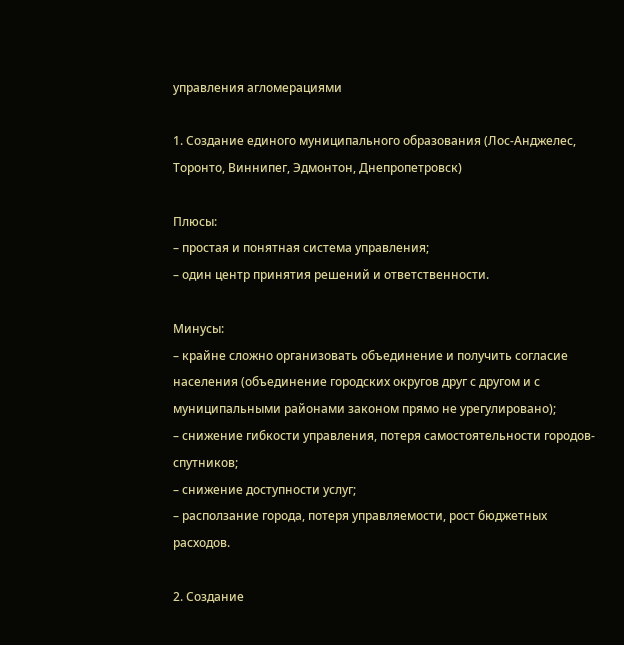управления агломерациями

1. Создание единого муниципального образования (Лос-Анджелес, Торонто, Виннипег, Эдмонтон, Днепропетровск)

Плюсы:
– простая и понятная система управления;
– один центр принятия решений и ответственности.

Минусы:
– крайне сложно организовать объединение и получить согласие населения (объединение городских округов друг с другом и с муниципальными районами законом прямо не урегулировано);
– снижение гибкости управления, потеря самостоятельности городов-спутников;
– снижение доступности услуг;
– расползание города, потеря управляемости, рост бюджетных расходов.

2. Создание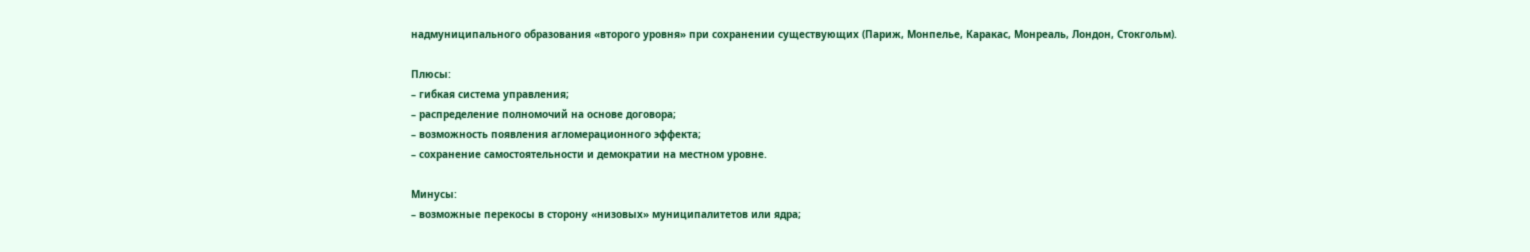надмуниципального образования «второго уровня» при сохранении существующих (Париж, Монпелье, Каракас, Монреаль, Лондон, Стокгольм).

Плюсы:
– гибкая система управления;
– распределение полномочий на основе договора;
– возможность появления агломерационного эффекта;
– сохранение самостоятельности и демократии на местном уровне.

Минусы:
– возможные перекосы в сторону «низовых» муниципалитетов или ядра;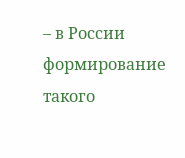– в России формирование такого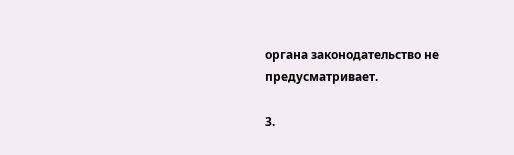органа законодательство не предусматривает.

3.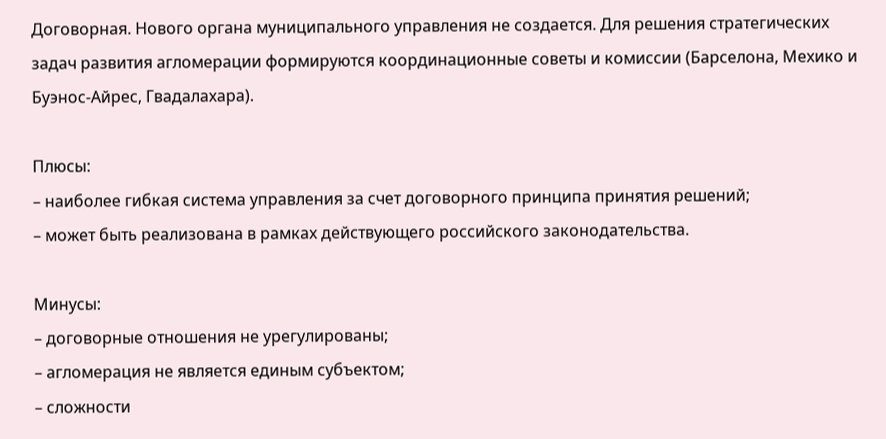Договорная. Нового органа муниципального управления не создается. Для решения стратегических задач развития агломерации формируются координационные советы и комиссии (Барселона, Мехико и Буэнос-Айрес, Гвадалахара).

Плюсы:
– наиболее гибкая система управления за счет договорного принципа принятия решений;
– может быть реализована в рамках действующего российского законодательства.

Минусы:
– договорные отношения не урегулированы;
– агломерация не является единым субъектом;
– сложности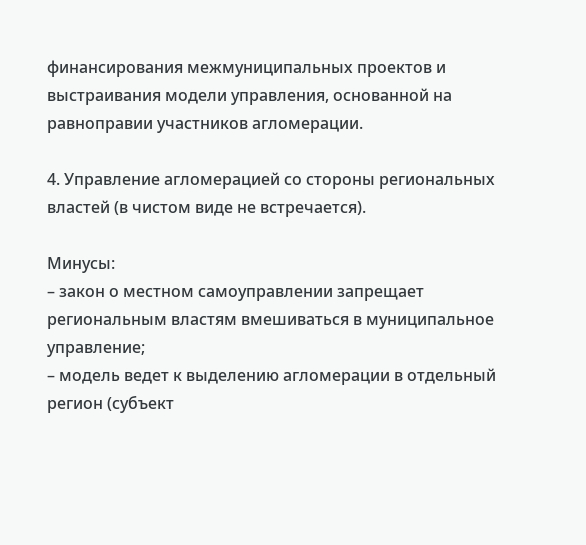финансирования межмуниципальных проектов и выстраивания модели управления, основанной на равноправии участников агломерации.

4. Управление агломерацией со стороны региональных властей (в чистом виде не встречается).

Минусы:
– закон о местном самоуправлении запрещает региональным властям вмешиваться в муниципальное управление;
– модель ведет к выделению агломерации в отдельный регион (субъект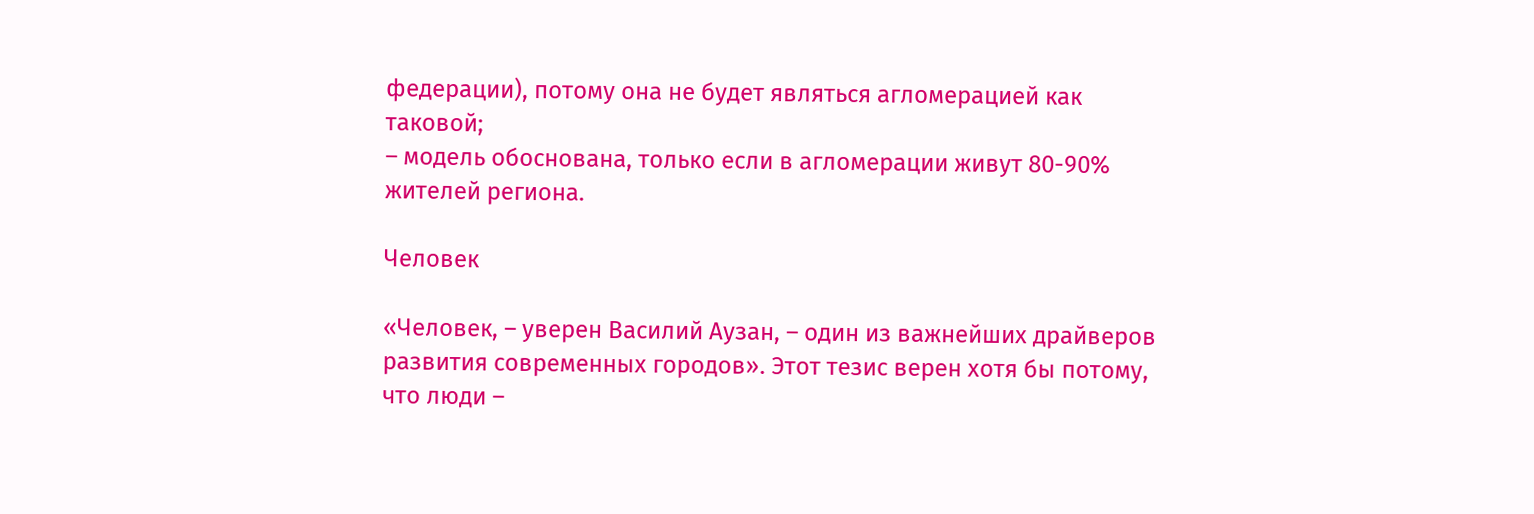федерации), потому она не будет являться агломерацией как таковой;
– модель обоснована, только если в агломерации живут 80-90% жителей региона.

Человек

«Человек, – уверен Василий Аузан, – один из важнейших драйверов развития современных городов». Этот тезис верен хотя бы потому, что люди –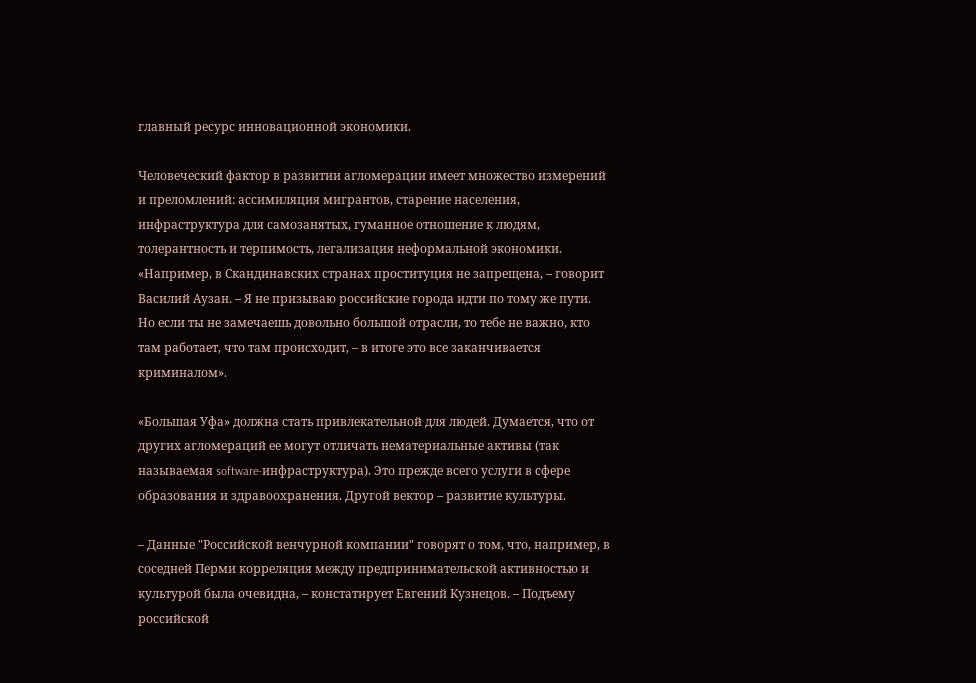главный ресурс инновационной экономики.

Человеческий фактор в развитии агломерации имеет множество измерений и преломлений: ассимиляция мигрантов, старение населения, инфраструктура для самозанятых, гуманное отношение к людям, толерантность и терпимость, легализация неформальной экономики. «Например, в Скандинавских странах проституция не запрещена, – говорит Василий Аузан. – Я не призываю российские города идти по тому же пути. Но если ты не замечаешь довольно большой отрасли, то тебе не важно, кто там работает, что там происходит, – в итоге это все заканчивается криминалом».

«Большая Уфа» должна стать привлекательной для людей. Думается, что от других агломераций ее могут отличать нематериальные активы (так называемая software-инфраструктура). Это прежде всего услуги в сфере образования и здравоохранения. Другой вектор – развитие культуры.

– Данные "Российской венчурной компании" говорят о том, что, например, в соседней Перми корреляция между предпринимательской активностью и культурой была очевидна, – констатирует Евгений Кузнецов. – Подъему российской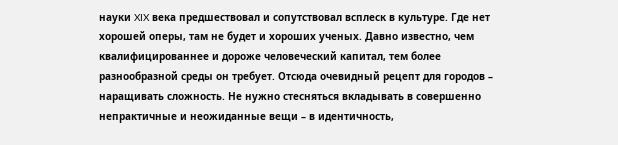науки XIX века предшествовал и сопутствовал всплеск в культуре. Где нет хорошей оперы, там не будет и хороших ученых. Давно известно, чем квалифицированнее и дороже человеческий капитал, тем более разнообразной среды он требует. Отсюда очевидный рецепт для городов – наращивать сложность. Не нужно стесняться вкладывать в совершенно непрактичные и неожиданные вещи – в идентичность,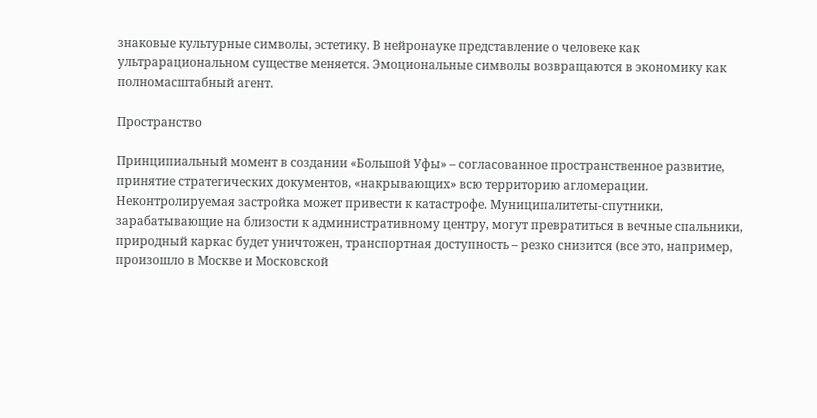знаковые культурные символы, эстетику. В нейронауке представление о человеке как ультрарациональном существе меняется. Эмоциональные символы возвращаются в экономику как полномасштабный агент.

Пространство

Принципиальный момент в создании «Большой Уфы» – согласованное пространственное развитие, принятие стратегических документов, «накрывающих» всю территорию агломерации. Неконтролируемая застройка может привести к катастрофе. Муниципалитеты-спутники, зарабатывающие на близости к административному центру, могут превратиться в вечные спальники, природный каркас будет уничтожен, транспортная доступность – резко снизится (все это, например, произошло в Москве и Московской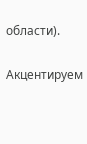области).

Акцентируем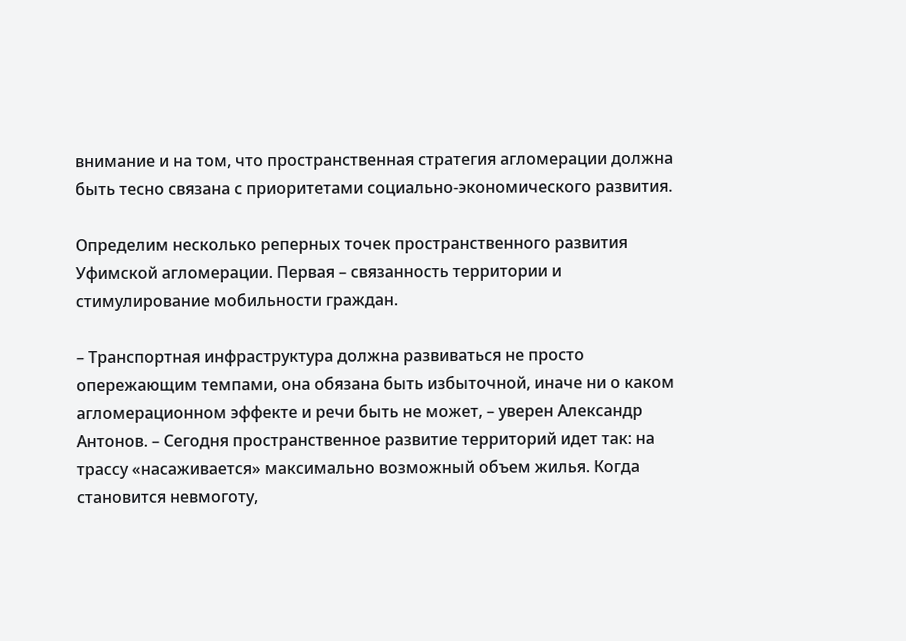внимание и на том, что пространственная стратегия агломерации должна быть тесно связана с приоритетами социально-экономического развития.

Определим несколько реперных точек пространственного развития Уфимской агломерации. Первая – связанность территории и стимулирование мобильности граждан.

– Транспортная инфраструктура должна развиваться не просто опережающим темпами, она обязана быть избыточной, иначе ни о каком агломерационном эффекте и речи быть не может, – уверен Александр Антонов. – Сегодня пространственное развитие территорий идет так: на трассу «насаживается» максимально возможный объем жилья. Когда становится невмоготу,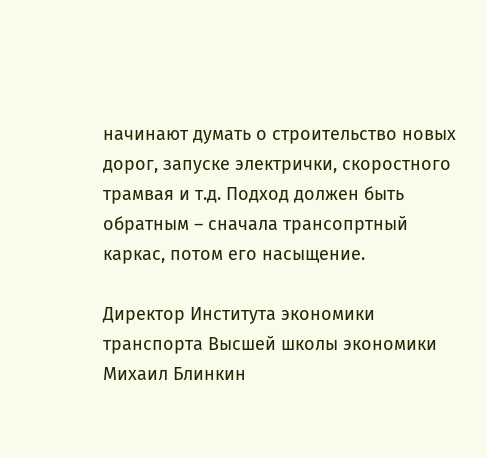начинают думать о строительство новых дорог, запуске электрички, скоростного трамвая и т.д. Подход должен быть обратным – сначала трансопртный каркас, потом его насыщение.

Директор Института экономики транспорта Высшей школы экономики Михаил Блинкин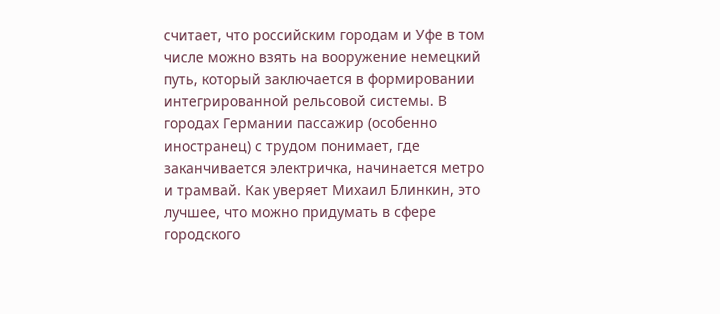считает, что российским городам и Уфе в том числе можно взять на вооружение немецкий путь, который заключается в формировании интегрированной рельсовой системы. В городах Германии пассажир (особенно иностранец) с трудом понимает, где заканчивается электричка, начинается метро и трамвай. Как уверяет Михаил Блинкин, это лучшее, что можно придумать в сфере городского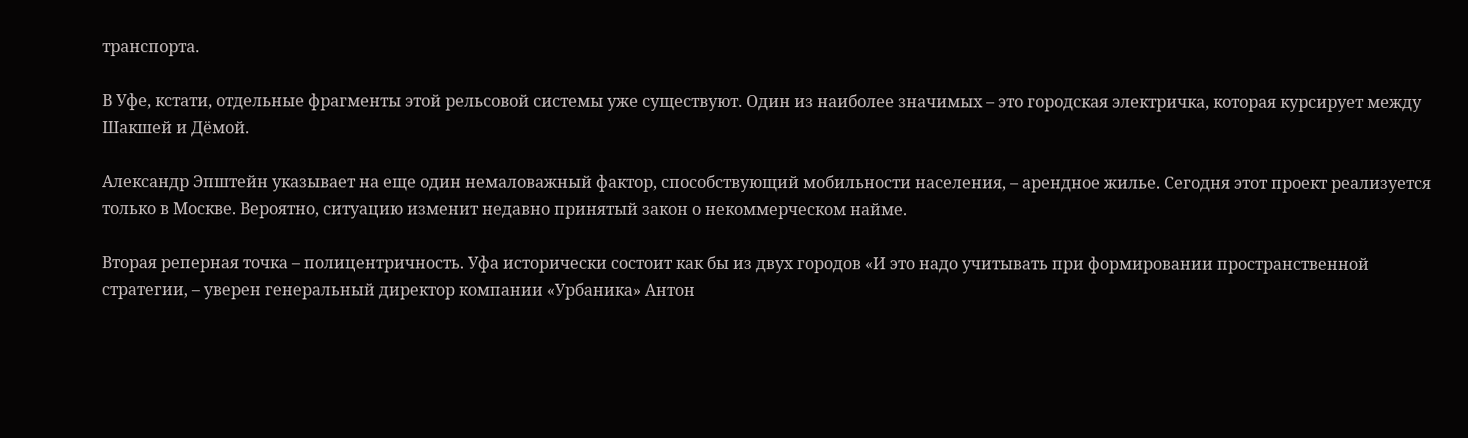транспорта.

В Уфе, кстати, отдельные фрагменты этой рельсовой системы уже существуют. Один из наиболее значимых – это городская электричка, которая курсирует между Шакшей и Дёмой.

Александр Эпштейн указывает на еще один немаловажный фактор, способствующий мобильности населения, – арендное жилье. Сегодня этот проект реализуется только в Москве. Вероятно, ситуацию изменит недавно принятый закон о некоммерческом найме.

Вторая реперная точка – полицентричность. Уфа исторически состоит как бы из двух городов «И это надо учитывать при формировании пространственной стратегии, – уверен генеральный директор компании «Урбаника» Антон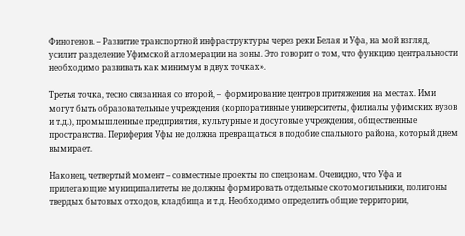Финогенов. – Развитие транспортной инфраструктуры через реки Белая и Уфа, на мой взгляд, усилит разделение Уфимской агломерации на зоны. Это говорит о том, что функцию центральности необходимо развивать как минимум в двух точках».

Третья точка, тесно связанная со второй, –  формирование центров притяжения на местах. Ими могут быть образовательные учреждения (корпоративные университеты, филиалы уфимских вузов и т.д.), промышленные предприятия, культурные и досуговые учреждения, общественные пространства. Периферия Уфы не должна превращаться в подобие спального района, который днем вымирает.

Наконец, четвертый момент – совместные проекты по спецзонам. Очевидно, что Уфа и прилегающие муниципалитеты не должны формировать отдельные скотомогильники, полигоны твердых бытовых отходов, кладбища и т.д. Необходимо определить общие территории,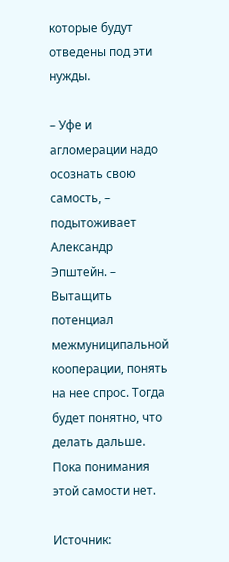которые будут отведены под эти нужды.

– Уфе и агломерации надо осознать свою самость, – подытоживает Александр Эпштейн. – Вытащить потенциал межмуниципальной кооперации, понять на нее спрос. Тогда будет понятно, что делать дальше. Пока понимания этой самости нет.

Источник: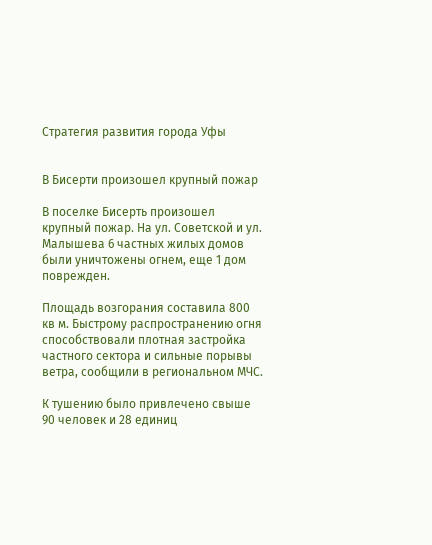Стратегия развития города Уфы


В Бисерти произошел крупный пожар

В поселке Бисерть произошел крупный пожар. На ул. Советской и ул. Малышева 6 частных жилых домов были уничтожены огнем, еще 1 дом поврежден.

Площадь возгорания составила 800 кв м. Быстрому распространению огня способствовали плотная застройка частного сектора и сильные порывы ветра, сообщили в региональном МЧС.

К тушению было привлечено свыше 90 человек и 28 единиц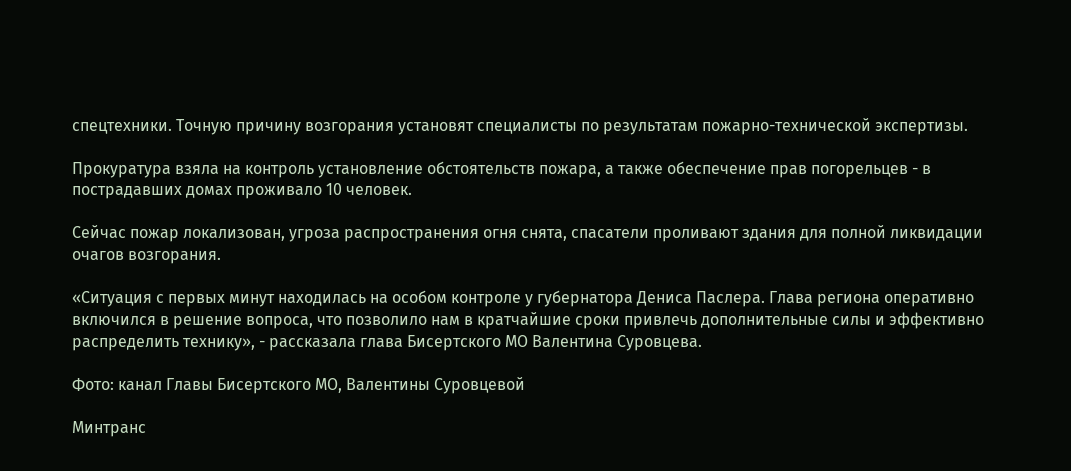спецтехники. Точную причину возгорания установят специалисты по результатам пожарно-технической экспертизы.

Прокуратура взяла на контроль установление обстоятельств пожара, а также обеспечение прав погорельцев - в пострадавших домах проживало 10 человек.

Сейчас пожар локализован, угроза распространения огня снята, спасатели проливают здания для полной ликвидации очагов возгорания.

«Ситуация с первых минут находилась на особом контроле у губернатора Дениса Паслера. Глава региона оперативно включился в решение вопроса, что позволило нам в кратчайшие сроки привлечь дополнительные силы и эффективно распределить технику», - рассказала глава Бисертского МО Валентина Суровцева.

Фото: канал Главы Бисертского МО, Валентины Суровцевой

Минтранс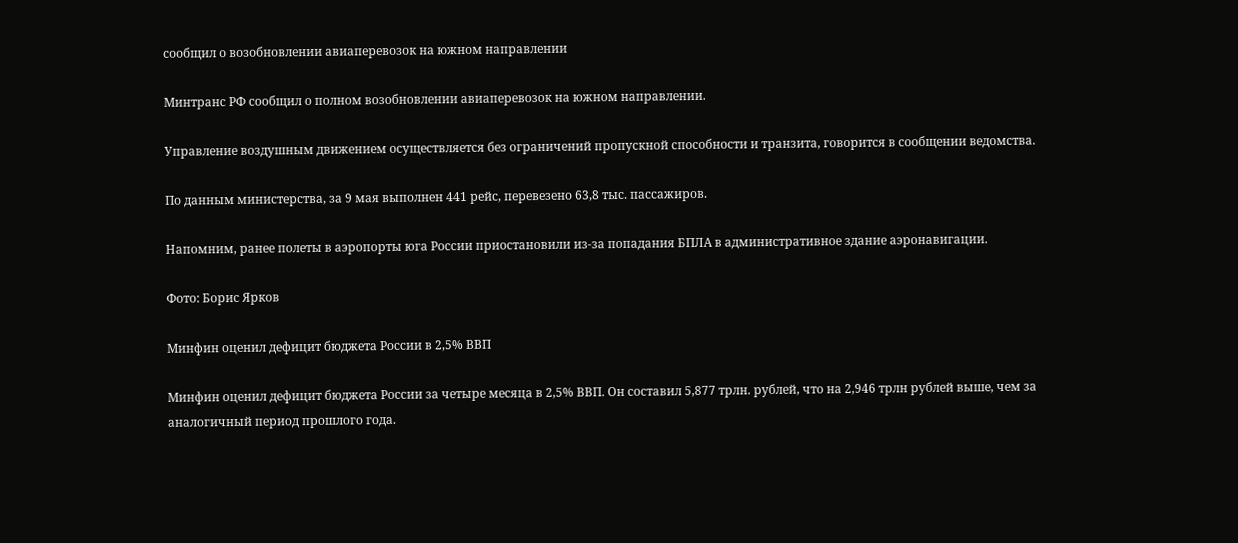сообщил о возобновлении авиаперевозок на южном направлении

Минтранс РФ сообщил о полном возобновлении авиаперевозок на южном направлении.

Управление воздушным движением осуществляется без ограничений пропускной способности и транзита, говорится в сообщении ведомства.

По данным министерства, за 9 мая выполнен 441 рейс, перевезено 63,8 тыс. пассажиров.

Напомним, ранее полеты в аэропорты юга России приостановили из-за попадания БПЛА в административное здание аэронавигации.

Фото: Борис Ярков

Минфин оценил дефицит бюджета России в 2,5% ВВП

Минфин оценил дефицит бюджета России за четыре месяца в 2,5% ВВП. Он составил 5,877 трлн. рублей, что на 2,946 трлн рублей выше, чем за аналогичный период прошлого года.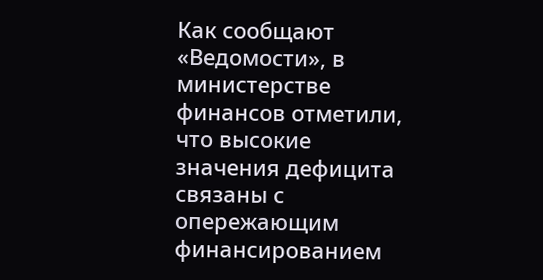Как сообщают «Ведомости», в министерстве финансов отметили, что высокие значения дефицита связаны с опережающим финансированием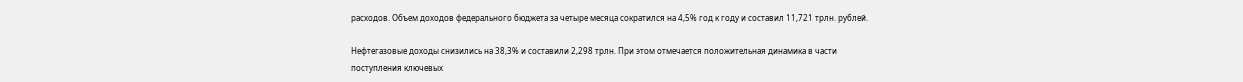расходов. Объем доходов федерального бюджета за четыре месяца сократился на 4,5% год к году и составил 11,721 трлн. рублей.

Нефтегазовые доходы снизились на 38,3% и составили 2,298 трлн. При этом отмечается положительная динамика в части поступления ключевых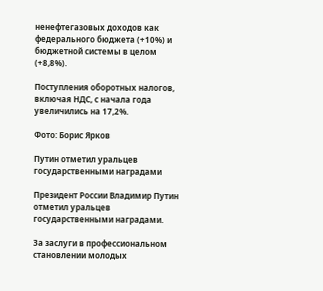ненефтегазовых доходов как федерального бюджета (+10%) и бюджетной системы в целом (+8,8%).

Поступления оборотных налогов, включая НДС, с начала года увеличились на 17,2%.

Фото: Борис Ярков

Путин отметил уральцев государственными наградами

Президент России Владимир Путин отметил уральцев государственными наградами.

За заслуги в профессиональном становлении молодых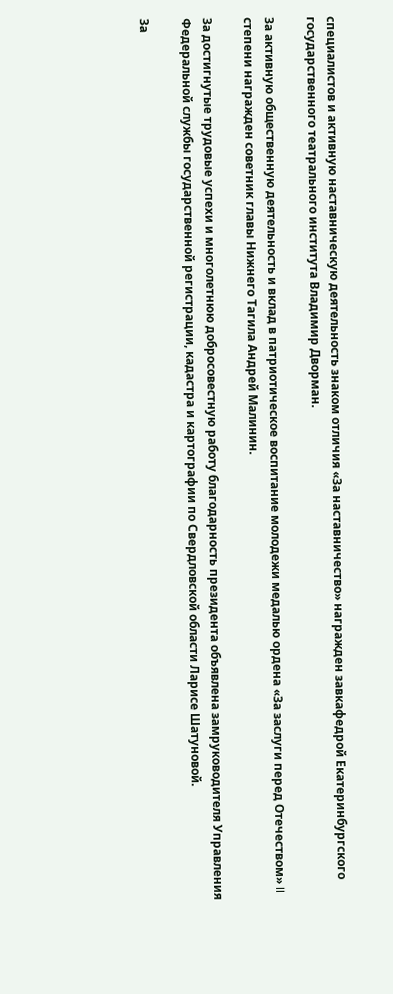специалистов и активную наставническую деятельность знаком отличия «За наставничество» награжден завкафедрой Екатеринбургского государственного театрального института Владимир Дворман.

За активную общественную деятельность и вклад в патриотическое воспитание молодежи медалью ордена «За заслуги перед Отечеством» II степени награжден советник главы Нижнего Тагила Андрей Малинин.

За достигнутые трудовые успехи и многолетнюю добросовестную работу благодарность президента объявлена замруководителя Управления Федеральной службы государственной регистрации, кадастра и картографии по Свердловской области Ларисе Шатуновой.

За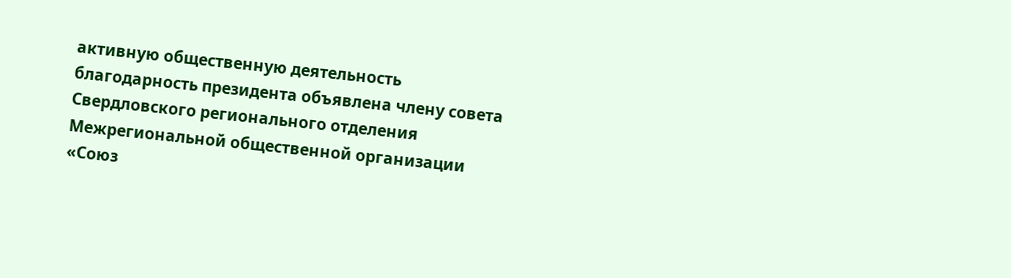активную общественную деятельность благодарность президента объявлена члену совета Свердловского регионального отделения Межрегиональной общественной организации «Союз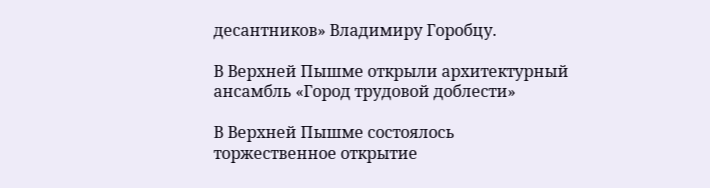десантников» Владимиру Горобцу.

В Верхней Пышме открыли архитектурный ансамбль «Город трудовой доблести»

В Верхней Пышме состоялось торжественное открытие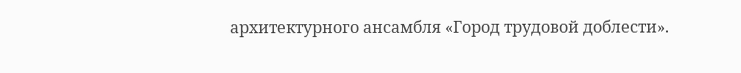архитектурного ансамбля «Город трудовой доблести».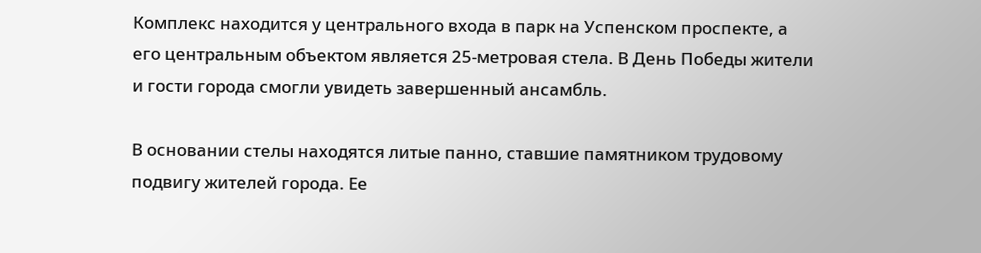Комплекс находится у центрального входа в парк на Успенском проспекте, а его центральным объектом является 25-метровая стела. В День Победы жители и гости города смогли увидеть завершенный ансамбль.

В основании стелы находятся литые панно, ставшие памятником трудовому подвигу жителей города. Ее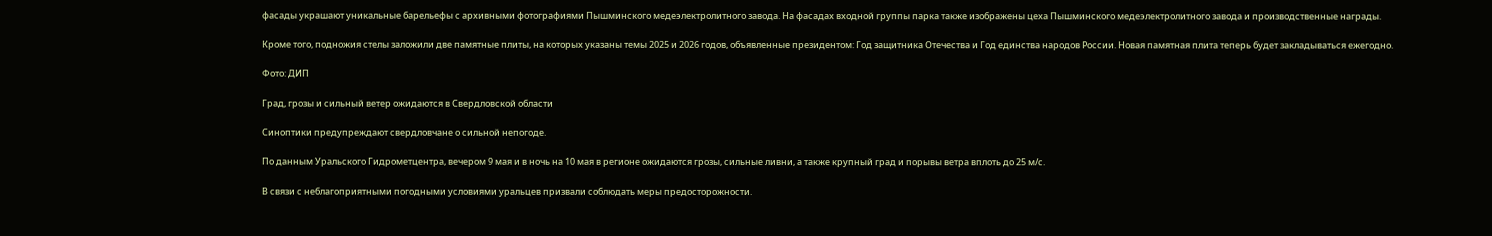фасады украшают уникальные барельефы с архивными фотографиями Пышминского медеэлектролитного завода. На фасадах входной группы парка также изображены цеха Пышминского медеэлектролитного завода и производственные награды.

Кроме того, подножия стелы заложили две памятные плиты, на которых указаны темы 2025 и 2026 годов, объявленные президентом: Год защитника Отечества и Год единства народов России. Новая памятная плита теперь будет закладываться ежегодно.

Фото: ДИП

Град, грозы и сильный ветер ожидаются в Свердловской области

Синоптики предупреждают свердловчане о сильной непогоде.

По данным Уральского Гидрометцентра, вечером 9 мая и в ночь на 10 мая в регионе ожидаются грозы, сильные ливни, а также крупный град и порывы ветра вплоть до 25 м/с.

В связи с неблагоприятными погодными условиями уральцев призвали соблюдать меры предосторожности.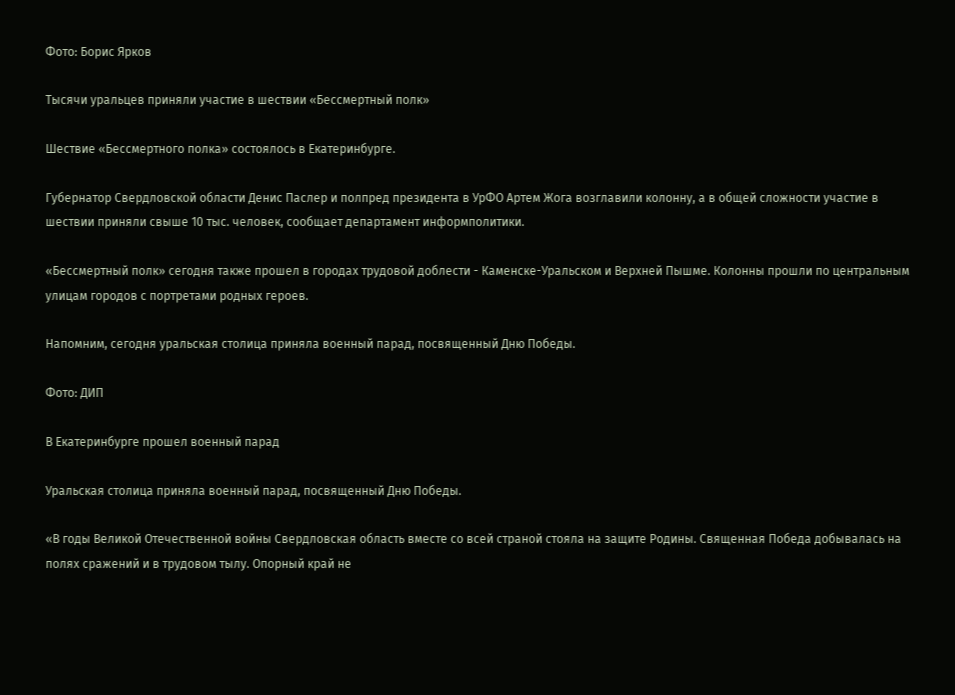Фото: Борис Ярков

Тысячи уральцев приняли участие в шествии «Бессмертный полк»

Шествие «Бессмертного полка» состоялось в Екатеринбурге.

Губернатор Свердловской области Денис Паслер и полпред президента в УрФО Артем Жога возглавили колонну, а в общей сложности участие в шествии приняли свыше 10 тыс. человек, сообщает департамент информполитики.

«Бессмертный полк» сегодня также прошел в городах трудовой доблести - Каменске-Уральском и Верхней Пышме. Колонны прошли по центральным улицам городов с портретами родных героев.

Напомним, сегодня уральская столица приняла военный парад, посвященный Дню Победы.

Фото: ДИП

В Екатеринбурге прошел военный парад

Уральская столица приняла военный парад, посвященный Дню Победы.

«В годы Великой Отечественной войны Свердловская область вместе со всей страной стояла на защите Родины. Священная Победа добывалась на полях сражений и в трудовом тылу. Опорный край не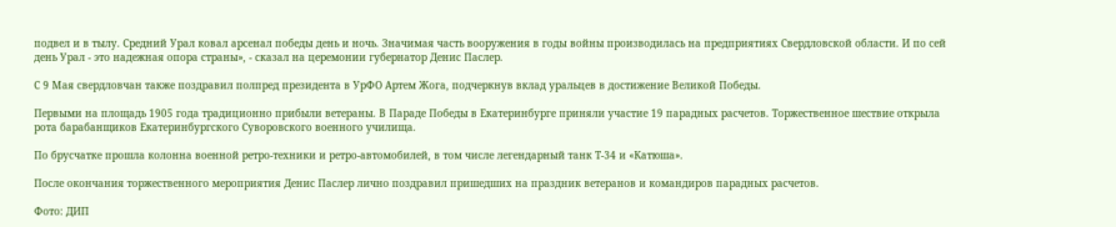подвел и в тылу. Средний Урал ковал арсенал победы день и ночь. Значимая часть вооружения в годы войны производилась на предприятиях Свердловской области. И по сей день Урал - это надежная опора страны», - сказал на церемонии губернатор Денис Паслер.

С 9 Мая свердловчан также поздравил полпред президента в УрФО Артем Жога, подчеркнув вклад уральцев в достижение Великой Победы.

Первыми на площадь 1905 года традиционно прибыли ветераны. В Параде Победы в Екатеринбурге приняли участие 19 парадных расчетов. Торжественное шествие открыла рота барабанщиков Екатеринбургского Суворовского военного училища.

По брусчатке прошла колонна военной ретро-техники и ретро-автомобилей, в том числе легендарный танк Т-34 и «Катюша».

После окончания торжественного мероприятия Денис Паслер лично поздравил пришедших на праздник ветеранов и командиров парадных расчетов.

Фото: ДИП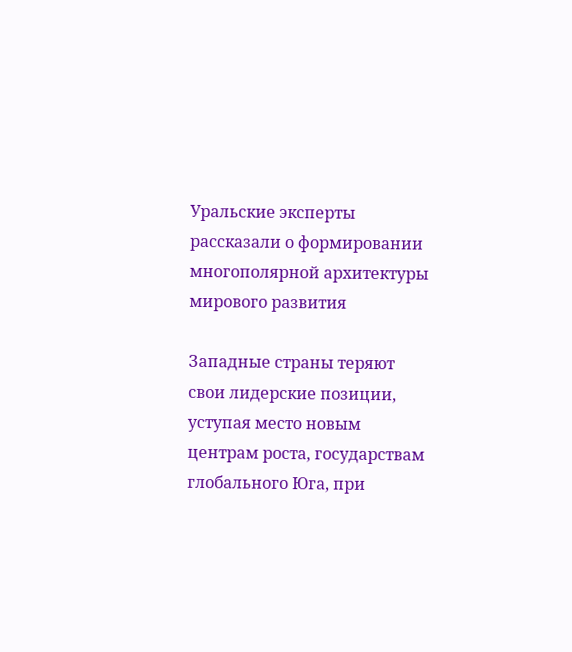Уральские эксперты рассказали о формировании многополярной архитектуры мирового развития

Западные страны теряют свои лидерские позиции, уступая место новым центрам роста, государствам глобального Юга, при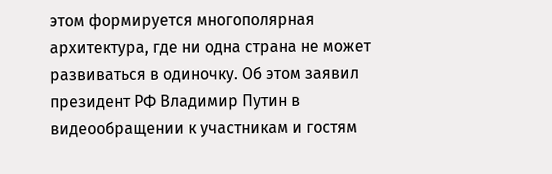этом формируется многополярная архитектура, где ни одна страна не может развиваться в одиночку. Об этом заявил президент РФ Владимир Путин в видеообращении к участникам и гостям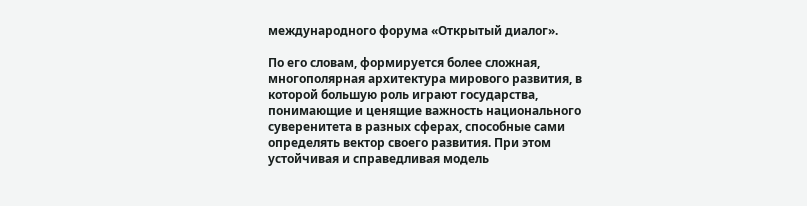международного форума «Открытый диалог».

По его словам, формируется более сложная, многополярная архитектура мирового развития, в которой большую роль играют государства, понимающие и ценящие важность национального суверенитета в разных сферах, способные сами определять вектор своего развития. При этом устойчивая и справедливая модель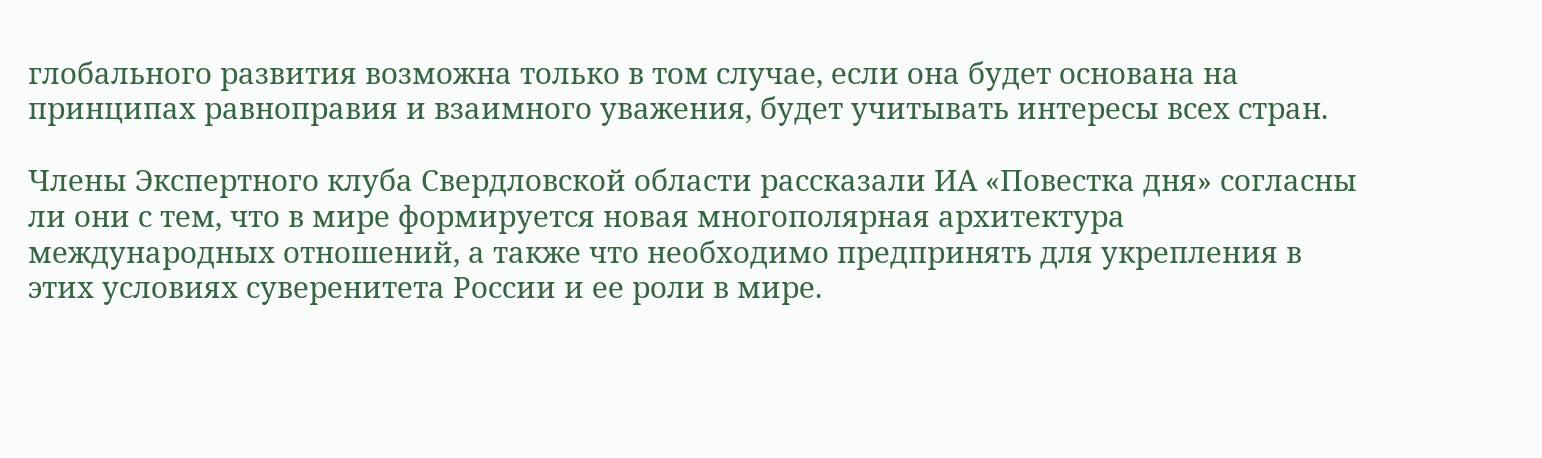глобального развития возможна только в том случае, если она будет основана на принципах равноправия и взаимного уважения, будет учитывать интересы всех стран.

Члены Экспертного клуба Свердловской области рассказали ИА «Повестка дня» согласны ли они с тем, что в мире формируется новая многополярная архитектура международных отношений, а также что необходимо предпринять для укрепления в этих условиях суверенитета России и ее роли в мире.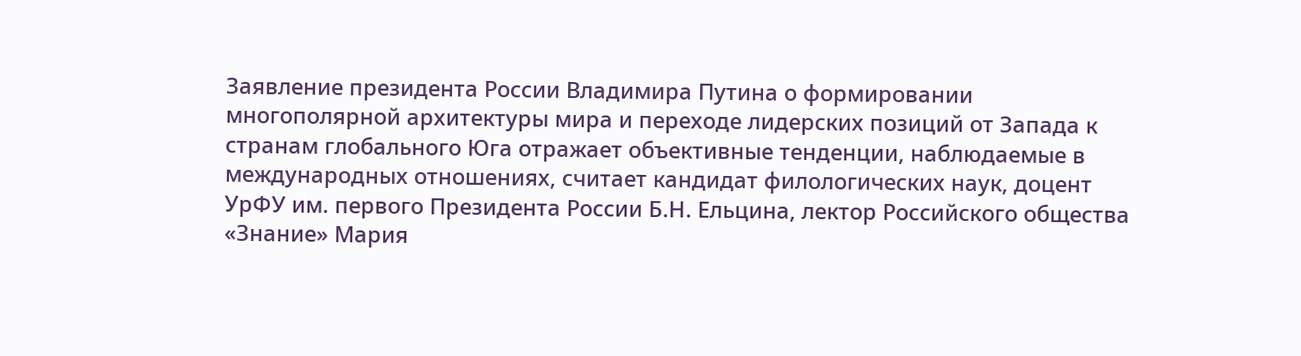Заявление президента России Владимира Путина о формировании многополярной архитектуры мира и переходе лидерских позиций от Запада к странам глобального Юга отражает объективные тенденции, наблюдаемые в международных отношениях, считает кандидат филологических наук, доцент УрФУ им. первого Президента России Б.Н. Ельцина, лектор Российского общества «Знание» Мария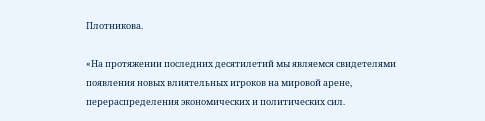Плотникова.

«На протяжении последних десятилетий мы являемся свидетелями появления новых влиятельных игроков на мировой арене, перераспределения экономических и политических сил.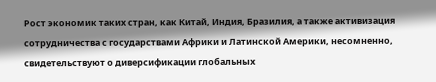Рост экономик таких стран, как Китай, Индия, Бразилия, а также активизация сотрудничества с государствами Африки и Латинской Америки, несомненно, свидетельствуют о диверсификации глобальных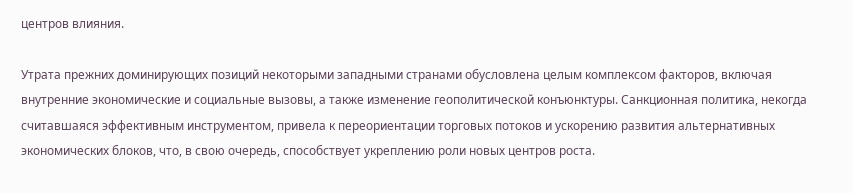центров влияния.

Утрата прежних доминирующих позиций некоторыми западными странами обусловлена целым комплексом факторов, включая внутренние экономические и социальные вызовы, а также изменение геополитической конъюнктуры. Санкционная политика, некогда считавшаяся эффективным инструментом, привела к переориентации торговых потоков и ускорению развития альтернативных экономических блоков, что, в свою очередь, способствует укреплению роли новых центров роста.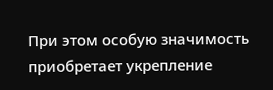При этом особую значимость приобретает укрепление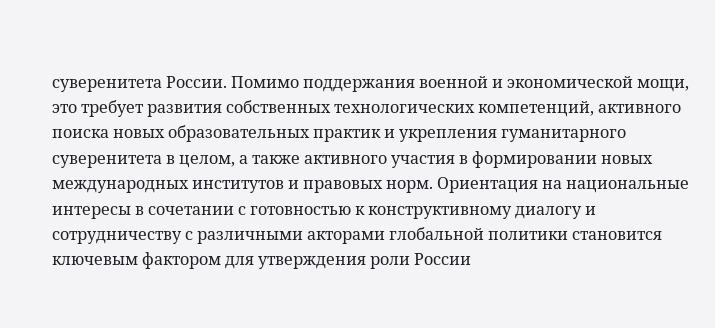суверенитета России. Помимо поддержания военной и экономической мощи, это требует развития собственных технологических компетенций, активного поиска новых образовательных практик и укрепления гуманитарного суверенитета в целом, а также активного участия в формировании новых международных институтов и правовых норм. Ориентация на национальные интересы в сочетании с готовностью к конструктивному диалогу и сотрудничеству с различными акторами глобальной политики становится ключевым фактором для утверждения роли России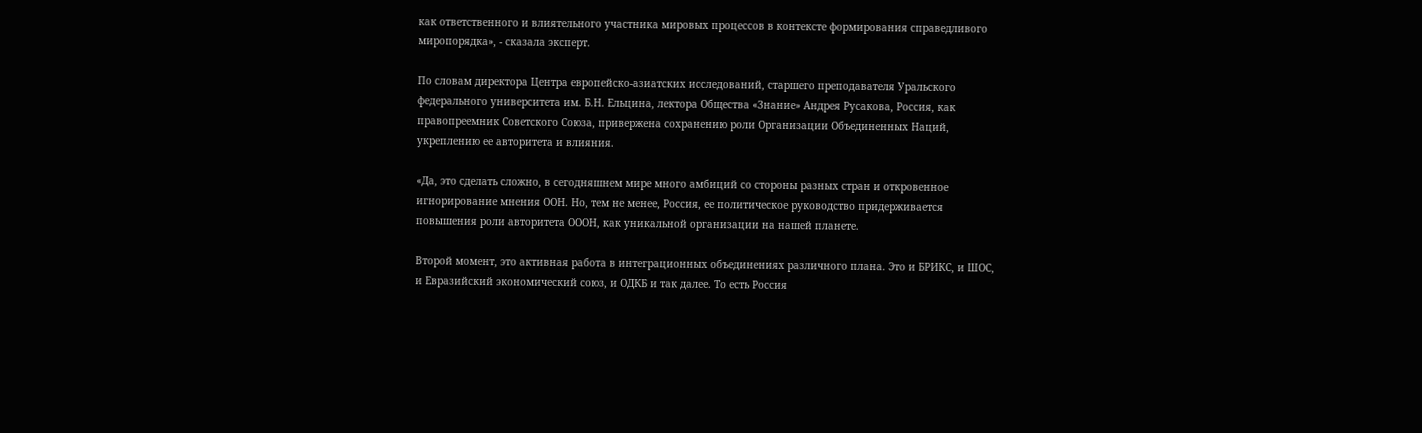как ответственного и влиятельного участника мировых процессов в контексте формирования справедливого миропорядка», - сказала эксперт.

По словам директора Центра европейско-азиатских исследований, старшего преподавателя Уральского федерального университета им. Б.Н. Ельцина, лектора Общества «Знание» Андрея Русакова, Россия, как правопреемник Советского Союза, привержена сохранению роли Организации Объединенных Наций, укреплению ее авторитета и влияния.

«Да, это сделать сложно, в сегодняшнем мире много амбиций со стороны разных стран и откровенное игнорирование мнения ООН. Но, тем не менее, Россия, ее политическое руководство придерживается повышения роли авторитета ОООН, как уникальной организации на нашей планете.

Второй момент, это активная работа в интеграционных объединениях различного плана. Это и БРИКС, и ШОС, и Евразийский экономический союз, и ОДКБ и так далее. То есть Россия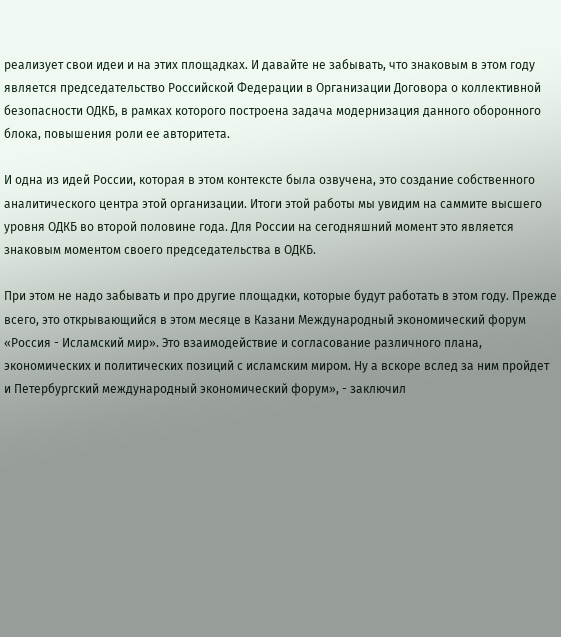реализует свои идеи и на этих площадках. И давайте не забывать, что знаковым в этом году является председательство Российской Федерации в Организации Договора о коллективной безопасности ОДКБ, в рамках которого построена задача модернизация данного оборонного блока, повышения роли ее авторитета.

И одна из идей России, которая в этом контексте была озвучена, это создание собственного аналитического центра этой организации. Итоги этой работы мы увидим на саммите высшего уровня ОДКБ во второй половине года. Для России на сегодняшний момент это является знаковым моментом своего председательства в ОДКБ.

При этом не надо забывать и про другие площадки, которые будут работать в этом году. Прежде всего, это открывающийся в этом месяце в Казани Международный экономический форум «Россия - Исламский мир». Это взаимодействие и согласование различного плана, экономических и политических позиций с исламским миром. Ну а вскоре вслед за ним пройдет и Петербургский международный экономический форум», - заключил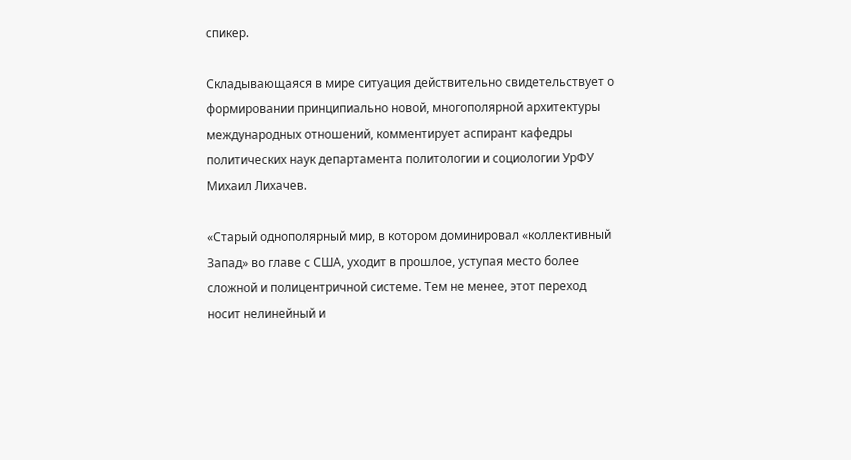спикер.

Складывающаяся в мире ситуация действительно свидетельствует о формировании принципиально новой, многополярной архитектуры международных отношений, комментирует аспирант кафедры политических наук департамента политологии и социологии УрФУ Михаил Лихачев.

«Старый однополярный мир, в котором доминировал «коллективный Запад» во главе с США, уходит в прошлое, уступая место более сложной и полицентричной системе. Тем не менее, этот переход носит нелинейный и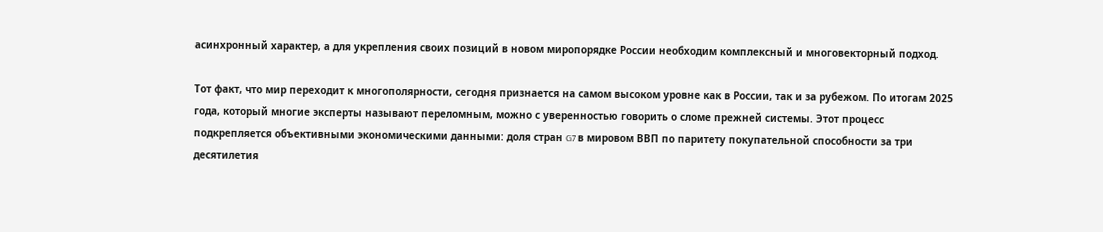асинхронный характер, а для укрепления своих позиций в новом миропорядке России необходим комплексный и многовекторный подход.

Тот факт, что мир переходит к многополярности, сегодня признается на самом высоком уровне как в России, так и за рубежом. По итогам 2025 года, который многие эксперты называют переломным, можно с уверенностью говорить о сломе прежней системы. Этот процесс подкрепляется объективными экономическими данными: доля стран G7 в мировом ВВП по паритету покупательной способности за три десятилетия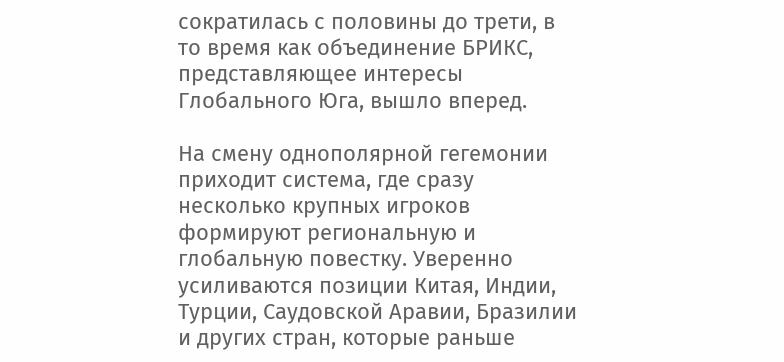сократилась с половины до трети, в то время как объединение БРИКС, представляющее интересы Глобального Юга, вышло вперед.

На смену однополярной гегемонии приходит система, где сразу несколько крупных игроков формируют региональную и глобальную повестку. Уверенно усиливаются позиции Китая, Индии, Турции, Саудовской Аравии, Бразилии и других стран, которые раньше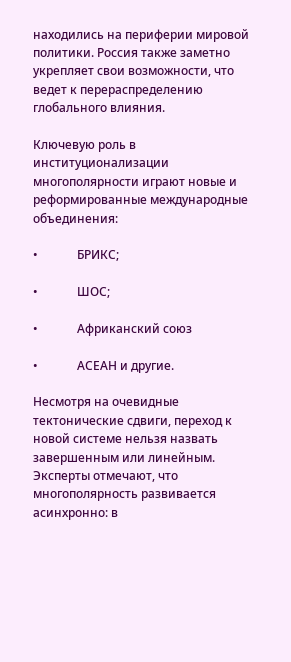находились на периферии мировой политики. Россия также заметно укрепляет свои возможности, что ведет к перераспределению глобального влияния.

Ключевую роль в институционализации многополярности играют новые и реформированные международные объединения:

•             БРИКС;

•             ШОС;

•             Африканский союз

•             АСЕАН и другие.

Несмотря на очевидные тектонические сдвиги, переход к новой системе нельзя назвать завершенным или линейным. Эксперты отмечают, что многополярность развивается асинхронно: в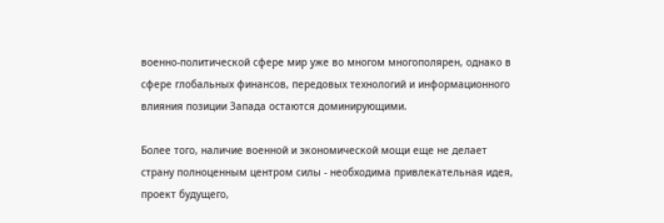военно-политической сфере мир уже во многом многополярен, однако в сфере глобальных финансов, передовых технологий и информационного влияния позиции Запада остаются доминирующими.

Более того, наличие военной и экономической мощи еще не делает страну полноценным центром силы - необходима привлекательная идея, проект будущего,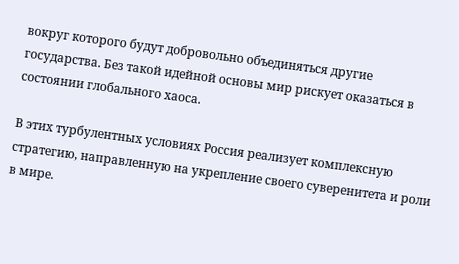вокруг которого будут добровольно объединяться другие государства. Без такой идейной основы мир рискует оказаться в состоянии глобального хаоса.

В этих турбулентных условиях Россия реализует комплексную стратегию, направленную на укрепление своего суверенитета и роли в мире.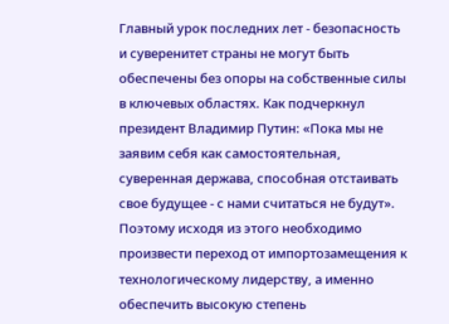Главный урок последних лет - безопасность и суверенитет страны не могут быть обеспечены без опоры на собственные силы в ключевых областях. Как подчеркнул президент Владимир Путин: «Пока мы не заявим себя как самостоятельная, суверенная держава, способная отстаивать свое будущее - с нами считаться не будут». Поэтому исходя из этого необходимо произвести переход от импортозамещения к технологическому лидерству, а именно обеспечить высокую степень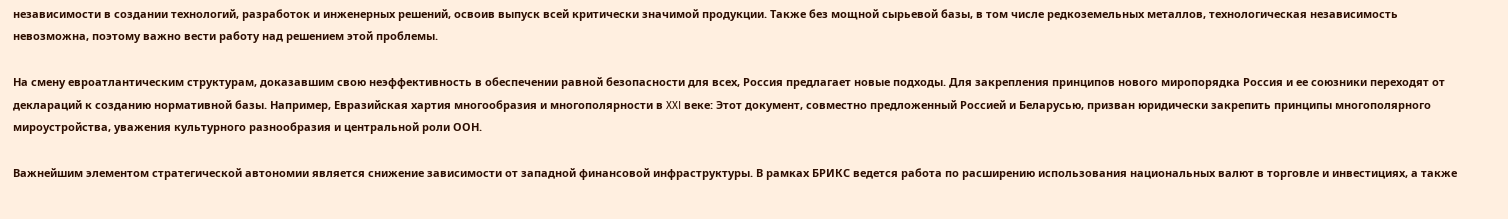независимости в создании технологий, разработок и инженерных решений, освоив выпуск всей критически значимой продукции. Также без мощной сырьевой базы, в том числе редкоземельных металлов, технологическая независимость невозможна, поэтому важно вести работу над решением этой проблемы.

На смену евроатлантическим структурам, доказавшим свою неэффективность в обеспечении равной безопасности для всех, Россия предлагает новые подходы. Для закрепления принципов нового миропорядка Россия и ее союзники переходят от деклараций к созданию нормативной базы. Например, Евразийская хартия многообразия и многополярности в XXI веке: Этот документ, совместно предложенный Россией и Беларусью, призван юридически закрепить принципы многополярного мироустройства, уважения культурного разнообразия и центральной роли ООН.

Важнейшим элементом стратегической автономии является снижение зависимости от западной финансовой инфраструктуры. В рамках БРИКС ведется работа по расширению использования национальных валют в торговле и инвестициях, а также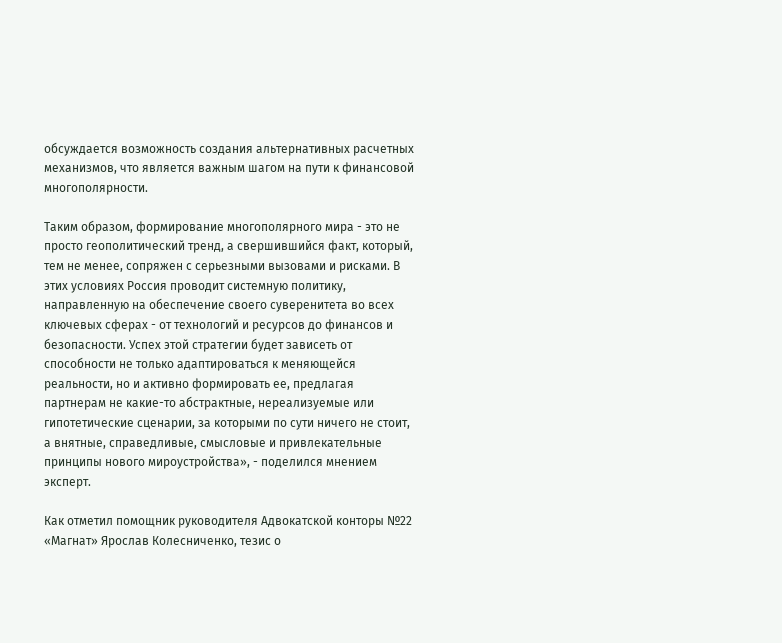обсуждается возможность создания альтернативных расчетных механизмов, что является важным шагом на пути к финансовой многополярности.

Таким образом, формирование многополярного мира - это не просто геополитический тренд, а свершившийся факт, который, тем не менее, сопряжен с серьезными вызовами и рисками. В этих условиях Россия проводит системную политику, направленную на обеспечение своего суверенитета во всех ключевых сферах - от технологий и ресурсов до финансов и безопасности. Успех этой стратегии будет зависеть от способности не только адаптироваться к меняющейся реальности, но и активно формировать ее, предлагая партнерам не какие-то абстрактные, нереализуемые или гипотетические сценарии, за которыми по сути ничего не стоит, а внятные, справедливые, смысловые и привлекательные принципы нового мироустройства», - поделился мнением эксперт.

Как отметил помощник руководителя Адвокатской конторы №22 «Магнат» Ярослав Колесниченко, тезис о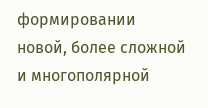формировании новой, более сложной и многополярной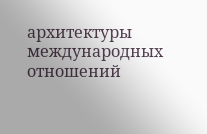архитектуры международных отношений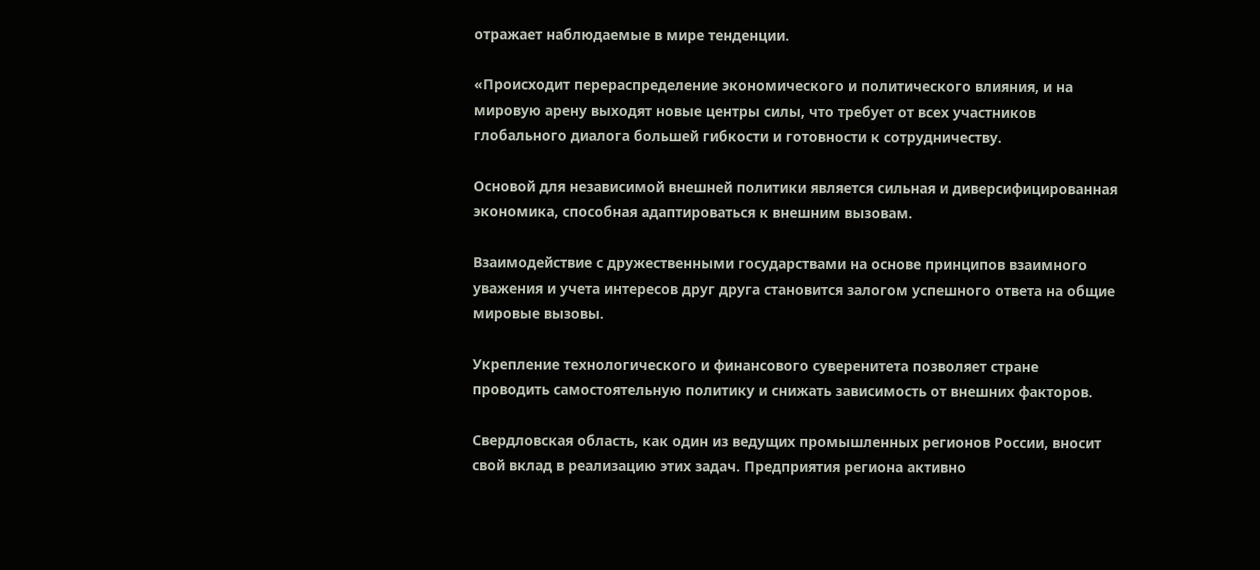отражает наблюдаемые в мире тенденции.

«Происходит перераспределение экономического и политического влияния, и на мировую арену выходят новые центры силы, что требует от всех участников глобального диалога большей гибкости и готовности к сотрудничеству.

Основой для независимой внешней политики является сильная и диверсифицированная экономика, способная адаптироваться к внешним вызовам.

Взаимодействие с дружественными государствами на основе принципов взаимного уважения и учета интересов друг друга становится залогом успешного ответа на общие мировые вызовы.

Укрепление технологического и финансового суверенитета позволяет стране проводить самостоятельную политику и снижать зависимость от внешних факторов.

Свердловская область, как один из ведущих промышленных регионов России, вносит свой вклад в реализацию этих задач. Предприятия региона активно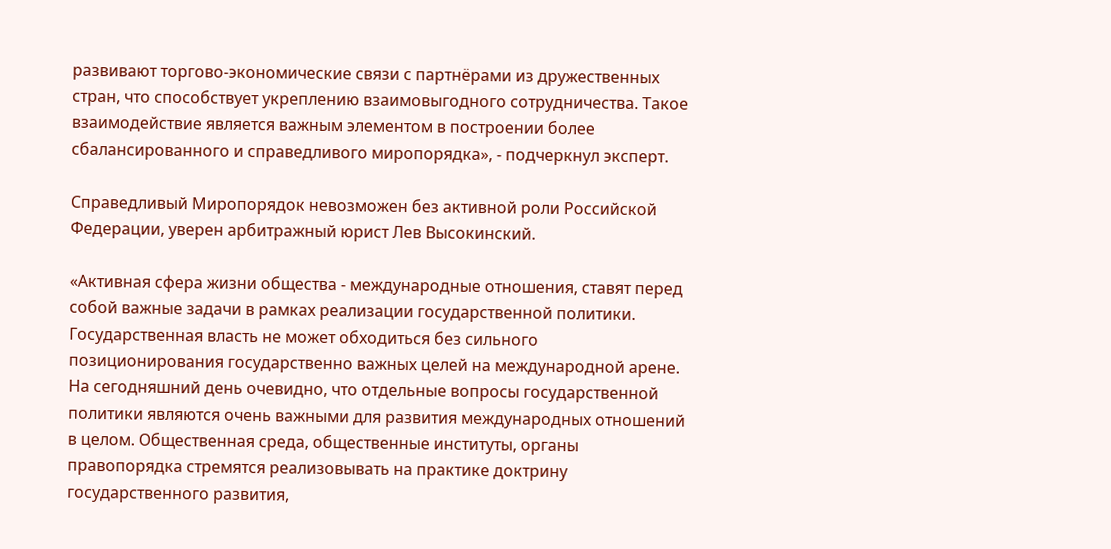развивают торгово-экономические связи с партнёрами из дружественных стран, что способствует укреплению взаимовыгодного сотрудничества. Такое взаимодействие является важным элементом в построении более сбалансированного и справедливого миропорядка», - подчеркнул эксперт.

Справедливый Миропорядок невозможен без активной роли Российской Федерации, уверен арбитражный юрист Лев Высокинский.

«Активная сфера жизни общества - международные отношения, ставят перед собой важные задачи в рамках реализации государственной политики. Государственная власть не может обходиться без сильного позиционирования государственно важных целей на международной арене. На сегодняшний день очевидно, что отдельные вопросы государственной политики являются очень важными для развития международных отношений в целом. Общественная среда, общественные институты, органы правопорядка стремятся реализовывать на практике доктрину государственного развития,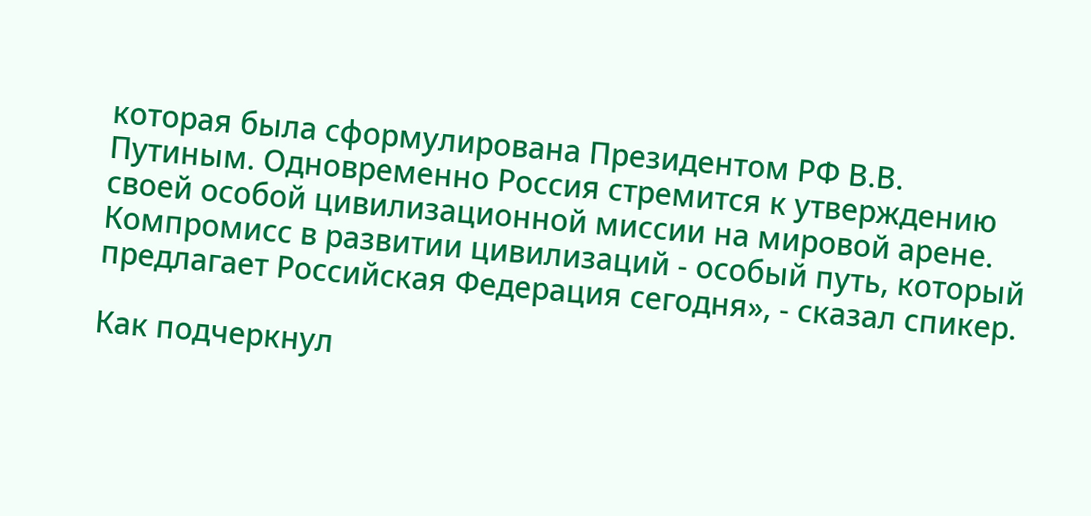которая была сформулирована Президентом РФ В.В. Путиным. Одновременно Россия стремится к утверждению своей особой цивилизационной миссии на мировой арене. Компромисс в развитии цивилизаций - особый путь, который предлагает Российская Федерация сегодня», - сказал спикер.

Как подчеркнул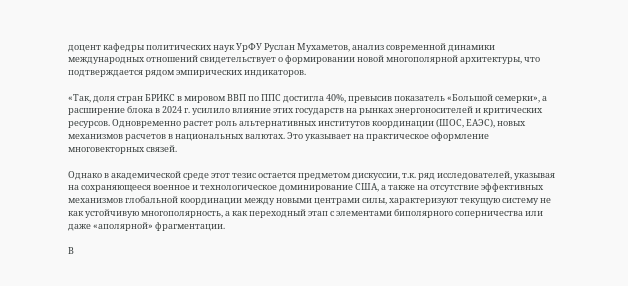доцент кафедры политических наук УрФУ Руслан Мухаметов, анализ современной динамики международных отношений свидетельствует о формировании новой многополярной архитектуры, что подтверждается рядом эмпирических индикаторов.

«Так, доля стран БРИКС в мировом ВВП по ППС достигла 40%, превысив показатель «Большой семерки», а расширение блока в 2024 г. усилило влияние этих государств на рынках энергоносителей и критических ресурсов. Одновременно растет роль альтернативных институтов координации (ШОС, ЕАЭС), новых механизмов расчетов в национальных валютах. Это указывает на практическое оформление многовекторных связей.

Однако в академической среде этот тезис остается предметом дискуссии, т.к. ряд исследователей, указывая на сохраняющееся военное и технологическое доминирование США, а также на отсутствие эффективных механизмов глобальной координации между новыми центрами силы, характеризуют текущую систему не как устойчивую многополярность, а как переходный этап с элементами биполярного соперничества или даже «аполярной» фрагментации.

В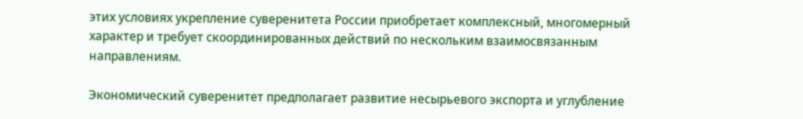этих условиях укрепление суверенитета России приобретает комплексный, многомерный характер и требует скоординированных действий по нескольким взаимосвязанным направлениям.

Экономический суверенитет предполагает развитие несырьевого экспорта и углубление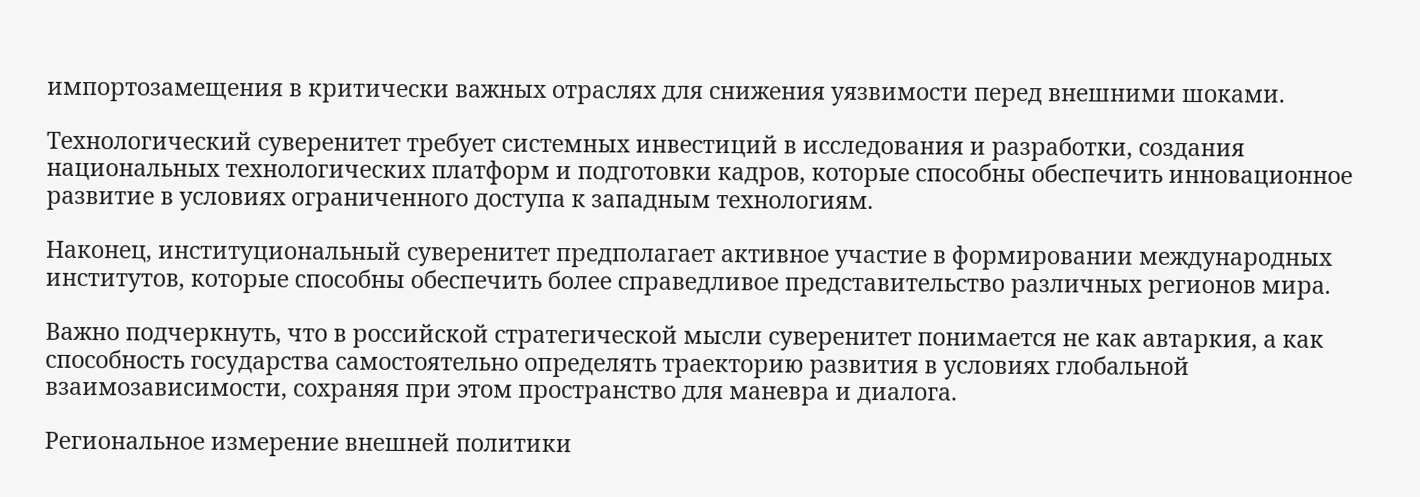импортозамещения в критически важных отраслях для снижения уязвимости перед внешними шоками.

Технологический суверенитет требует системных инвестиций в исследования и разработки, создания национальных технологических платформ и подготовки кадров, которые способны обеспечить инновационное развитие в условиях ограниченного доступа к западным технологиям.

Наконец, институциональный суверенитет предполагает активное участие в формировании международных институтов, которые способны обеспечить более справедливое представительство различных регионов мира.

Важно подчеркнуть, что в российской стратегической мысли суверенитет понимается не как автаркия, а как способность государства самостоятельно определять траекторию развития в условиях глобальной взаимозависимости, сохраняя при этом пространство для маневра и диалога.

Региональное измерение внешней политики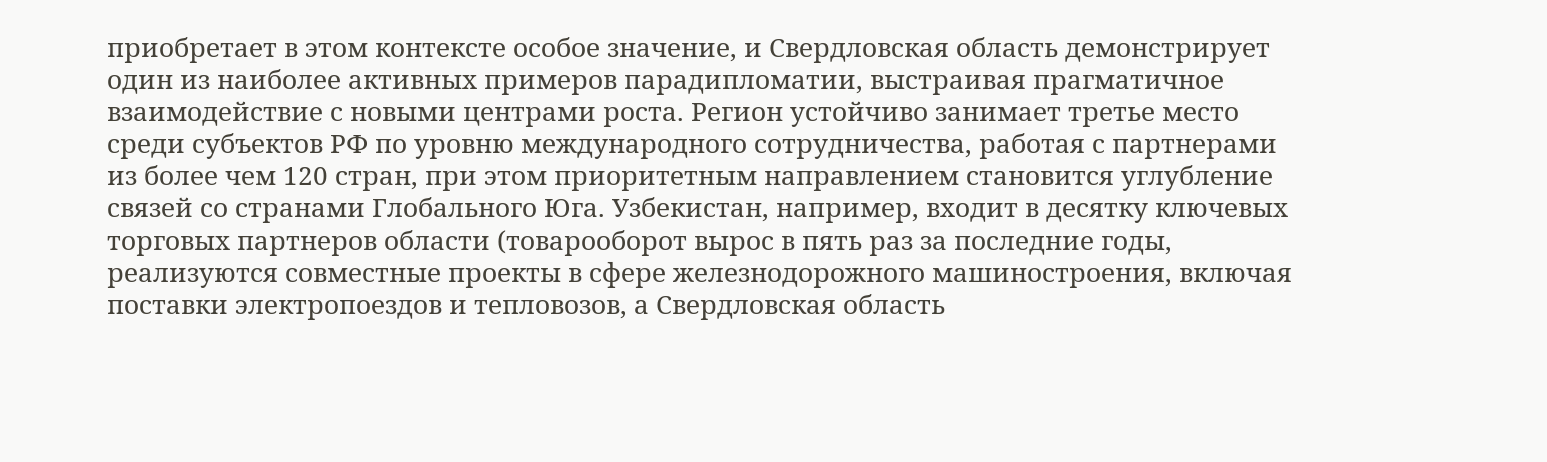приобретает в этом контексте особое значение, и Свердловская область демонстрирует один из наиболее активных примеров парадипломатии, выстраивая прагматичное взаимодействие с новыми центрами роста. Регион устойчиво занимает третье место среди субъектов РФ по уровню международного сотрудничества, работая с партнерами из более чем 120 стран, при этом приоритетным направлением становится углубление связей со странами Глобального Юга. Узбекистан, например, входит в десятку ключевых торговых партнеров области (товарооборот вырос в пять раз за последние годы, реализуются совместные проекты в сфере железнодорожного машиностроения, включая поставки электропоездов и тепловозов, а Свердловская область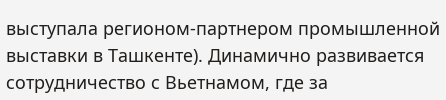выступала регионом-партнером промышленной выставки в Ташкенте). Динамично развивается сотрудничество с Вьетнамом, где за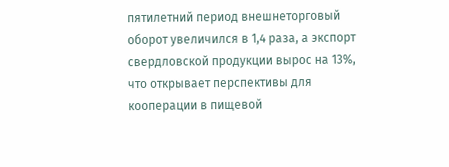пятилетний период внешнеторговый оборот увеличился в 1,4 раза, а экспорт свердловской продукции вырос на 13%, что открывает перспективы для кооперации в пищевой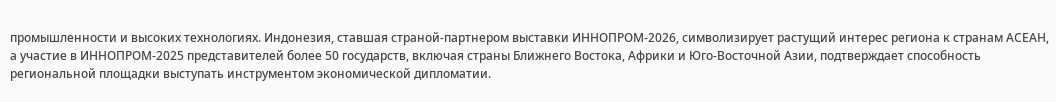промышленности и высоких технологиях. Индонезия, ставшая страной-партнером выставки ИННОПРОМ-2026, символизирует растущий интерес региона к странам АСЕАН, а участие в ИННОПРОМ-2025 представителей более 50 государств, включая страны Ближнего Востока, Африки и Юго-Восточной Азии, подтверждает способность региональной площадки выступать инструментом экономической дипломатии.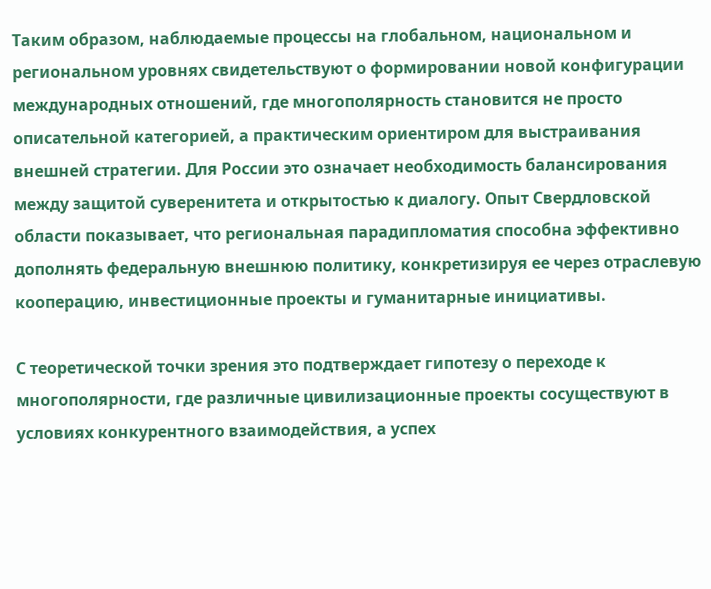Таким образом, наблюдаемые процессы на глобальном, национальном и региональном уровнях свидетельствуют о формировании новой конфигурации международных отношений, где многополярность становится не просто описательной категорией, а практическим ориентиром для выстраивания внешней стратегии. Для России это означает необходимость балансирования между защитой суверенитета и открытостью к диалогу. Опыт Свердловской области показывает, что региональная парадипломатия способна эффективно дополнять федеральную внешнюю политику, конкретизируя ее через отраслевую кооперацию, инвестиционные проекты и гуманитарные инициативы.

С теоретической точки зрения это подтверждает гипотезу о переходе к многополярности, где различные цивилизационные проекты сосуществуют в условиях конкурентного взаимодействия, а успех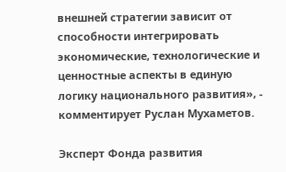внешней стратегии зависит от способности интегрировать экономические, технологические и ценностные аспекты в единую логику национального развития», - комментирует Руслан Мухаметов.

Эксперт Фонда развития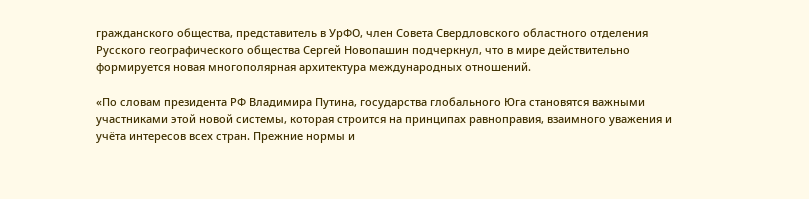гражданского общества, представитель в УрФО, член Совета Свердловского областного отделения Русского географического общества Сергей Новопашин подчеркнул, что в мире действительно формируется новая многополярная архитектура международных отношений.

«По словам президента РФ Владимира Путина, государства глобального Юга становятся важными участниками этой новой системы, которая строится на принципах равноправия, взаимного уважения и учёта интересов всех стран. Прежние нормы и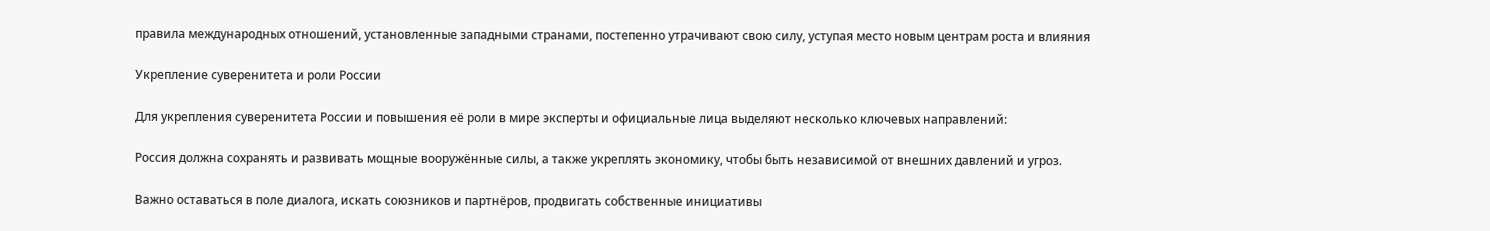правила международных отношений, установленные западными странами, постепенно утрачивают свою силу, уступая место новым центрам роста и влияния

Укрепление суверенитета и роли России

Для укрепления суверенитета России и повышения её роли в мире эксперты и официальные лица выделяют несколько ключевых направлений:

Россия должна сохранять и развивать мощные вооружённые силы, а также укреплять экономику, чтобы быть независимой от внешних давлений и угроз.

Важно оставаться в поле диалога, искать союзников и партнёров, продвигать собственные инициативы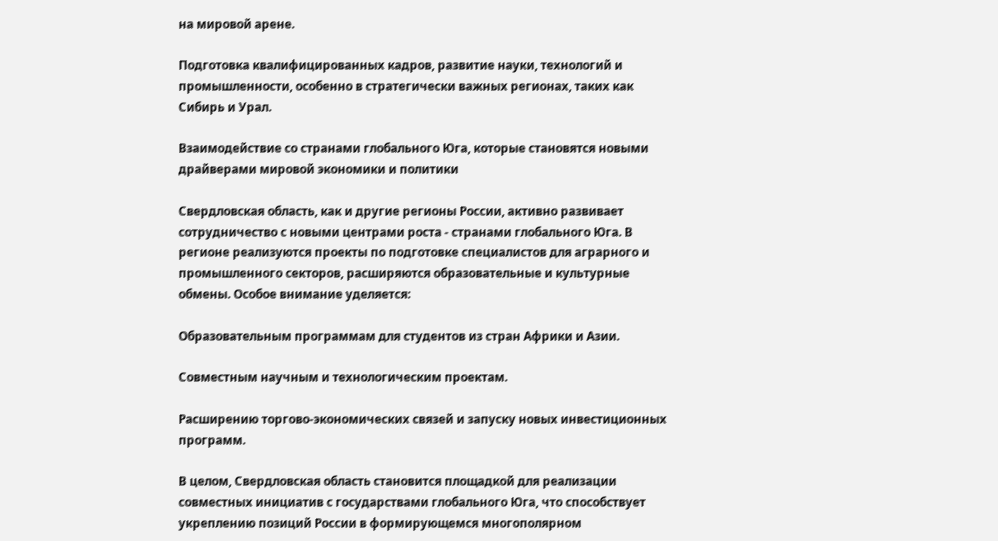на мировой арене.

Подготовка квалифицированных кадров, развитие науки, технологий и промышленности, особенно в стратегически важных регионах, таких как Сибирь и Урал.

Взаимодействие со странами глобального Юга, которые становятся новыми драйверами мировой экономики и политики

Свердловская область, как и другие регионы России, активно развивает сотрудничество с новыми центрами роста - странами глобального Юга. В регионе реализуются проекты по подготовке специалистов для аграрного и промышленного секторов, расширяются образовательные и культурные обмены. Особое внимание уделяется:

Образовательным программам для студентов из стран Африки и Азии.

Совместным научным и технологическим проектам.

Расширению торгово-экономических связей и запуску новых инвестиционных программ.

В целом, Свердловская область становится площадкой для реализации совместных инициатив с государствами глобального Юга, что способствует укреплению позиций России в формирующемся многополярном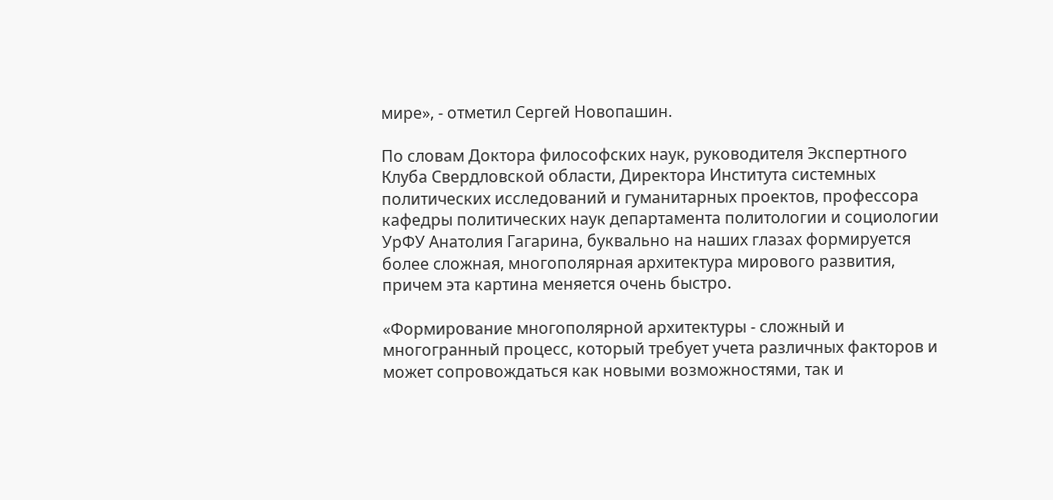мире», - отметил Сергей Новопашин.

По словам Доктора философских наук, руководителя Экспертного Клуба Свердловской области, Директора Института системных политических исследований и гуманитарных проектов, профессора кафедры политических наук департамента политологии и социологии УрФУ Анатолия Гагарина, буквально на наших глазах формируется более сложная, многополярная архитектура мирового развития, причем эта картина меняется очень быстро.

«Формирование многополярной архитектуры - сложный и многогранный процесс, который требует учета различных факторов и может сопровождаться как новыми возможностями, так и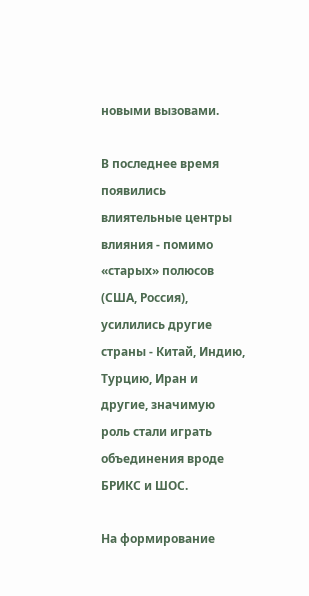новыми вызовами.

В последнее время появились влиятельные центры влияния - помимо «старых» полюсов (США, Россия), усилились другие страны - Китай, Индию, Турцию, Иран и другие, значимую роль стали играть объединения вроде БРИКС и ШОС.

На формирование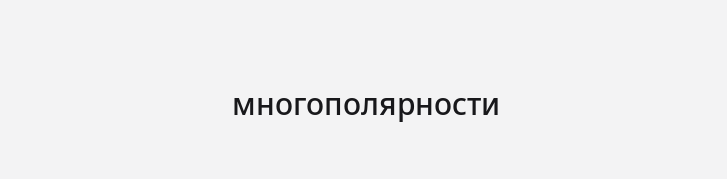многополярности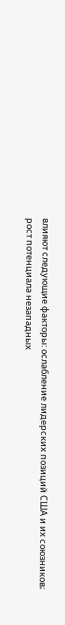влияют следующие факторы: ослабление лидерских позиций США и их союзников; рост потенциала незападных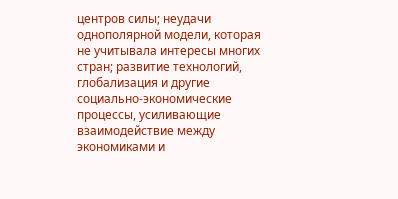центров силы; неудачи однополярной модели, которая не учитывала интересы многих стран; развитие технологий, глобализация и другие социально-экономические процессы, усиливающие взаимодействие между экономиками и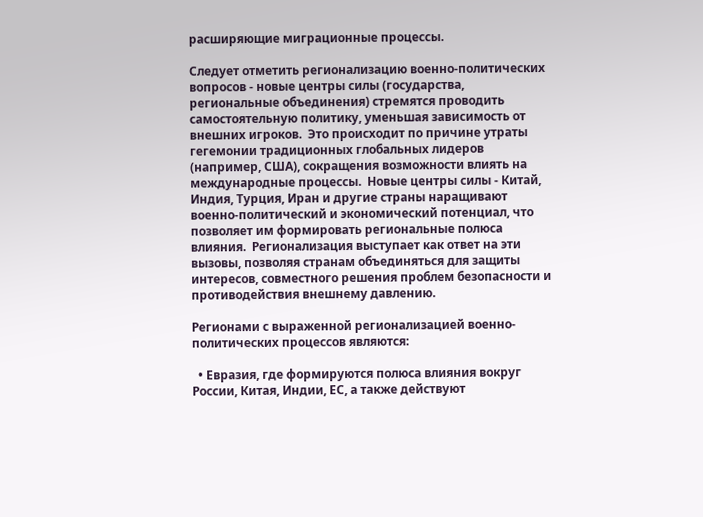расширяющие миграционные процессы.

Следует отметить регионализацию военно-политических вопросов - новые центры силы (государства, региональные объединения) стремятся проводить самостоятельную политику, уменьшая зависимость от внешних игроков.  Это происходит по причине утраты гегемонии традиционных глобальных лидеров (например, США), сокращения возможности влиять на международные процессы.  Новые центры силы - Китай, Индия, Турция, Иран и другие страны наращивают военно-политический и экономический потенциал, что позволяет им формировать региональные полюса влияния.  Регионализация выступает как ответ на эти вызовы, позволяя странам объединяться для защиты интересов, совместного решения проблем безопасности и противодействия внешнему давлению.

Регионами с выраженной регионализацией военно-политических процессов являются:

  • Евразия, где формируются полюса влияния вокруг России, Китая, Индии, ЕС, а также действуют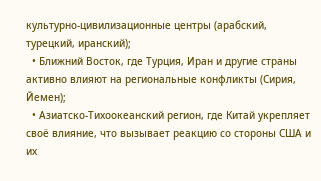культурно-цивилизационные центры (арабский, турецкий, иранский);
  • Ближний Восток, где Турция, Иран и другие страны активно влияют на региональные конфликты (Сирия, Йемен);
  • Азиатско-Тихоокеанский регион, где Китай укрепляет своё влияние, что вызывает реакцию со стороны США и их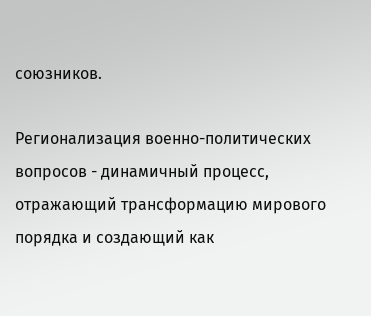союзников.

Регионализация военно-политических вопросов - динамичный процесс, отражающий трансформацию мирового порядка и создающий как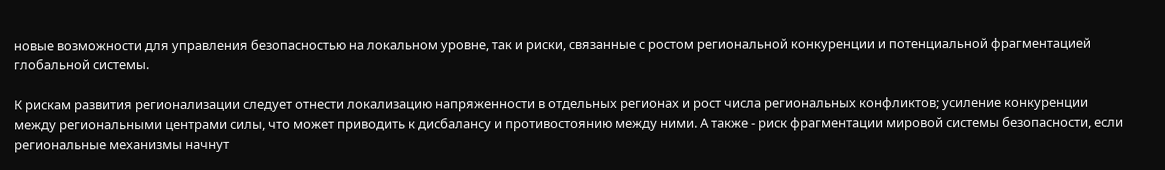новые возможности для управления безопасностью на локальном уровне, так и риски, связанные с ростом региональной конкуренции и потенциальной фрагментацией глобальной системы.

К рискам развития регионализации следует отнести локализацию напряженности в отдельных регионах и рост числа региональных конфликтов; усиление конкуренции между региональными центрами силы, что может приводить к дисбалансу и противостоянию между ними. А также - риск фрагментации мировой системы безопасности, если региональные механизмы начнут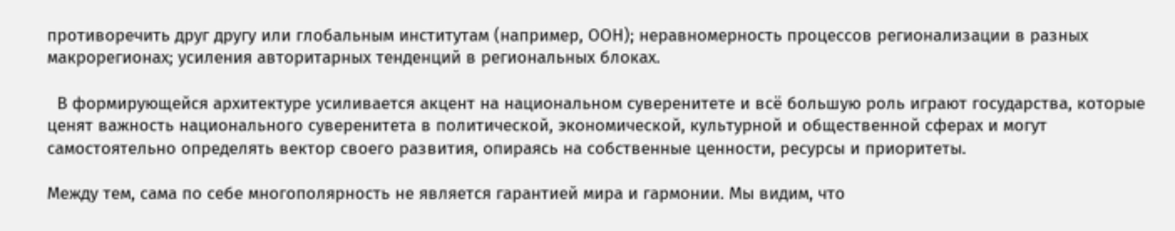противоречить друг другу или глобальным институтам (например, ООН); неравномерность процессов регионализации в разных макрорегионах; усиления авторитарных тенденций в региональных блоках.

  В формирующейся архитектуре усиливается акцент на национальном суверенитете и всё большую роль играют государства, которые ценят важность национального суверенитета в политической, экономической, культурной и общественной сферах и могут самостоятельно определять вектор своего развития, опираясь на собственные ценности, ресурсы и приоритеты.

Между тем, сама по себе многополярность не является гарантией мира и гармонии. Мы видим, что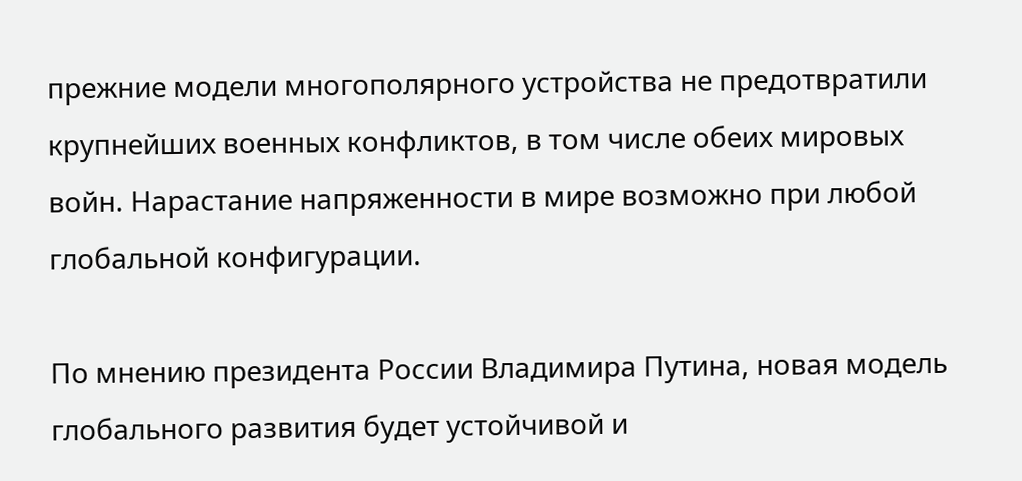прежние модели многополярного устройства не предотвратили крупнейших военных конфликтов, в том числе обеих мировых войн. Нарастание напряженности в мире возможно при любой глобальной конфигурации.

По мнению президента России Владимира Путина, новая модель глобального развития будет устойчивой и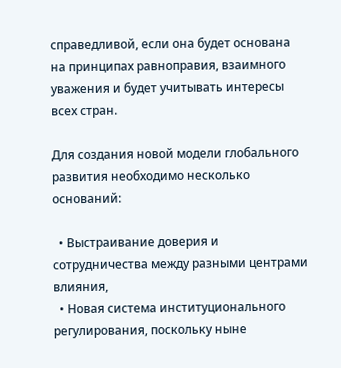справедливой, если она будет основана на принципах равноправия, взаимного уважения и будет учитывать интересы всех стран.

Для создания новой модели глобального развития необходимо несколько оснований:

  • Выстраивание доверия и сотрудничества между разными центрами влияния,
  • Новая система институционального регулирования, поскольку ныне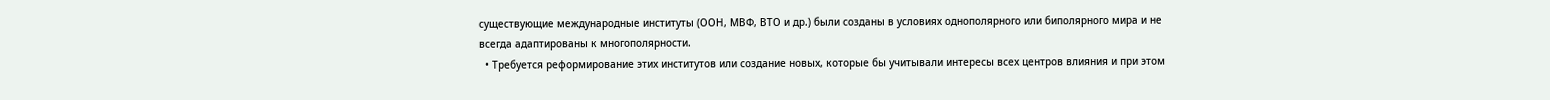существующие международные институты (ООН, МВФ, ВТО и др.) были созданы в условиях однополярного или биполярного мира и не всегда адаптированы к многополярности.
  • Требуется реформирование этих институтов или создание новых, которые бы учитывали интересы всех центров влияния и при этом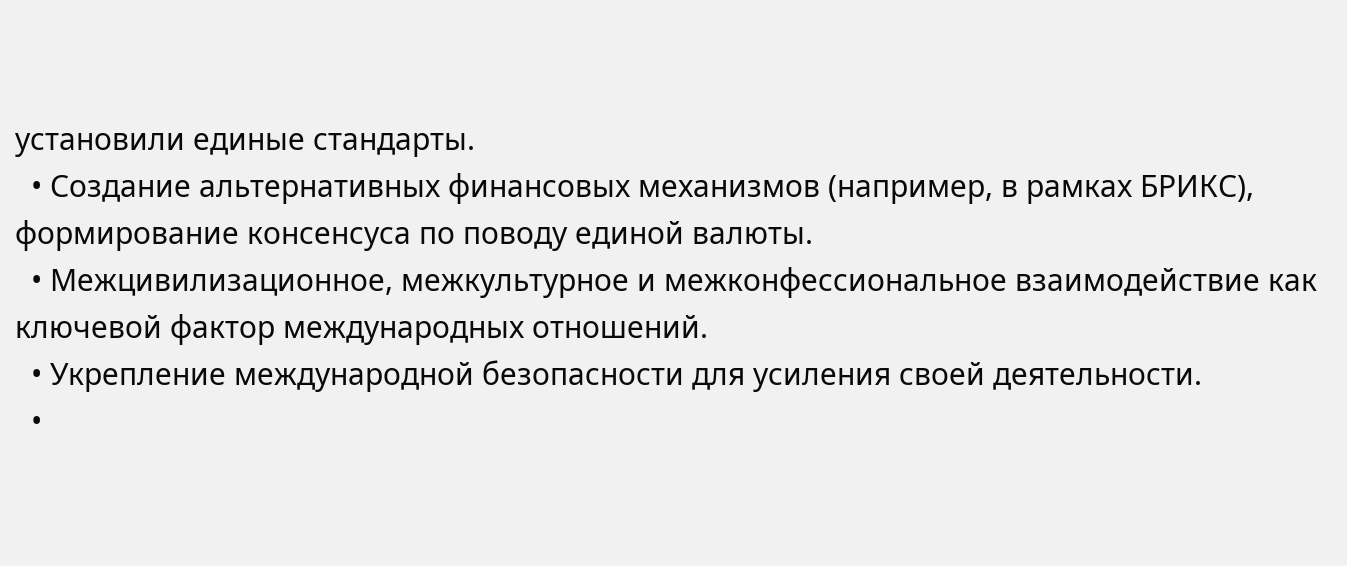установили единые стандарты.
  • Создание альтернативных финансовых механизмов (например, в рамках БРИКС), формирование консенсуса по поводу единой валюты.
  • Межцивилизационное, межкультурное и межконфессиональное взаимодействие как ключевой фактор международных отношений.
  • Укрепление международной безопасности для усиления своей деятельности.
  •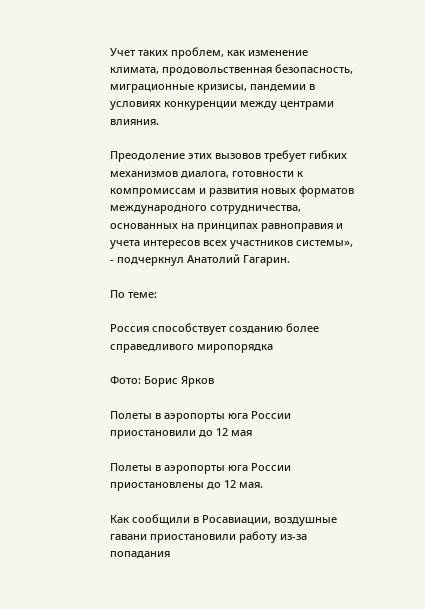Учет таких проблем, как изменение климата, продовольственная безопасность, миграционные кризисы, пандемии в условиях конкуренции между центрами влияния.

Преодоление этих вызовов требует гибких механизмов диалога, готовности к компромиссам и развития новых форматов международного сотрудничества, основанных на принципах равноправия и учета интересов всех участников системы», - подчеркнул Анатолий Гагарин.

По теме:

Россия способствует созданию более справедливого миропорядка

Фото: Борис Ярков

Полеты в аэропорты юга России приостановили до 12 мая

Полеты в аэропорты юга России приостановлены до 12 мая.

Как сообщили в Росавиации, воздушные гавани приостановили работу из-за попадания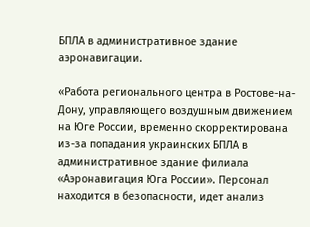БПЛА в административное здание аэронавигации.

«Работа регионального центра в Ростове-на-Дону, управляющего воздушным движением на Юге России, временно скорректирована из-за попадания украинских БПЛА в административное здание филиала «Аэронавигация Юга России». Персонал находится в безопасности, идет анализ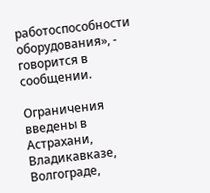работоспособности оборудования», - говорится в сообщении.

Ограничения введены в Астрахани, Владикавказе, Волгограде,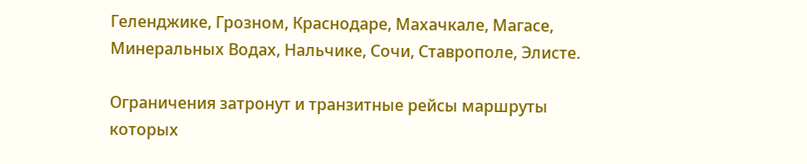Геленджике, Грозном, Краснодаре, Махачкале, Магасе, Минеральных Водах, Нальчике, Сочи, Ставрополе, Элисте.

Ограничения затронут и транзитные рейсы маршруты которых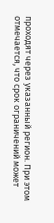проходят через указанный регион. При этом отмечается, что срок ограничений может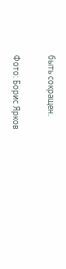быть сокращен.

Фото: Борис Ярков